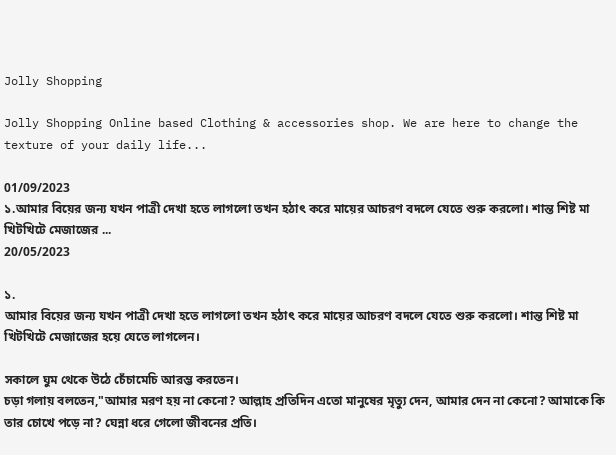Jolly Shopping

Jolly Shopping Online based Clothing & accessories shop. We are here to change the texture of your daily life...

01/09/2023
১.আমার বিয়ের জন্য যখন পাত্রী দেখা হতে লাগলো তখন হঠাৎ করে মায়ের আচরণ বদলে যেতে শুরু করলো। শান্ত শিষ্ট মা খিটখিটে মেজাজের ...
20/05/2023

১.
আমার বিয়ের জন্য যখন পাত্রী দেখা হতে লাগলো তখন হঠাৎ করে মায়ের আচরণ বদলে যেতে শুরু করলো। শান্ত শিষ্ট মা খিটখিটে মেজাজের হয়ে যেতে লাগলেন।

সকালে ঘুম থেকে উঠে চেঁচামেচি আরম্ভ করতেন।
চড়া গলায় বলতেন,"আমার মরণ হয় না কেনো? আল্লাহ প্রতিদিন এতো মানুষের মৃত্যু দেন, আমার দেন না কেনো? আমাকে কি তার চোখে পড়ে না? ঘেন্না ধরে গেলো জীবনের প্রতি।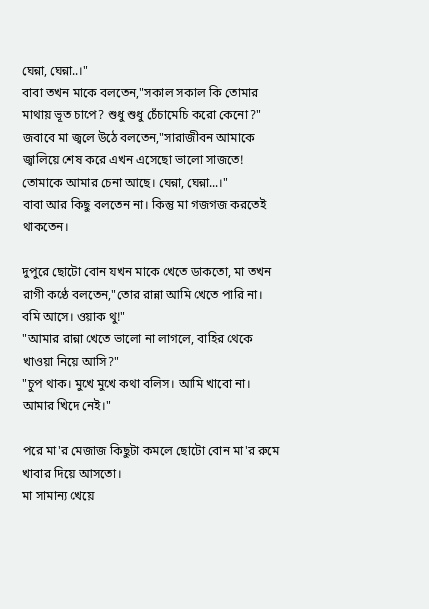ঘেন্না, ঘেন্না..।"
বাবা তখন মাকে বলতেন,"সকাল সকাল কি তোমার মাথায় ভূত চাপে? শুধু শুধু চেঁচামেচি করো কেনো?"
জবাবে মা জ্বলে উঠে বলতেন,"সারাজীবন আমাকে জ্বালিয়ে শেষ করে এখন এসেছো ভালো সাজতে! তোমাকে আমার চেনা আছে। ঘেন্না, ঘেন্না...।"
বাবা আর কিছু বলতেন না। কিন্তু মা গজগজ করতেই থাকতেন।

দুপুরে ছোটো বোন যখন মাকে খেতে ডাকতো, মা তখন রাগী কণ্ঠে বলতেন,"তোর রান্না আমি খেতে পারি না। বমি আসে। ওয়াক থু!"
"আমার রান্না খেতে ভালো না লাগলে, বাহির থেকে খাওয়া নিয়ে আসি?"
"চুপ থাক। মুখে মুখে কথা বলিস। আমি খাবো না। আমার খিদে নেই।"

পরে মা'র মেজাজ কিছুটা কমলে ছোটো বোন মা'র রুমে খাবার দিয়ে আসতো।
মা সামান্য খেয়ে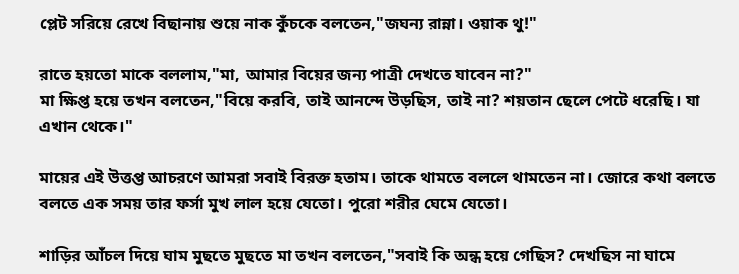প্লেট সরিয়ে রেখে বিছানায় শুয়ে নাক কুঁচকে বলতেন,"জঘন্য রান্না। ওয়াক থু!"

রাতে হয়তো মাকে বললাম,"মা, আমার বিয়ের জন্য পাত্রী দেখতে যাবেন না?"
মা ক্ষিপ্ত হয়ে তখন বলতেন,"বিয়ে করবি, তাই আনন্দে উড়ছিস, তাই না? শয়তান ছেলে পেটে ধরেছি। যা এখান থেকে।"

মায়ের এই উত্তপ্ত আচরণে আমরা সবাই বিরক্ত হতাম। তাকে থামতে বললে থামতেন না। জোরে কথা বলতে বলতে এক সময় তার ফর্সা মুখ লাল হয়ে যেতো। পুরো শরীর ঘেমে যেতো।

শাড়ির আঁচল দিয়ে ঘাম মুছতে মুছতে মা তখন বলতেন,"সবাই কি অন্ধ হয়ে গেছিস? দেখছিস না ঘামে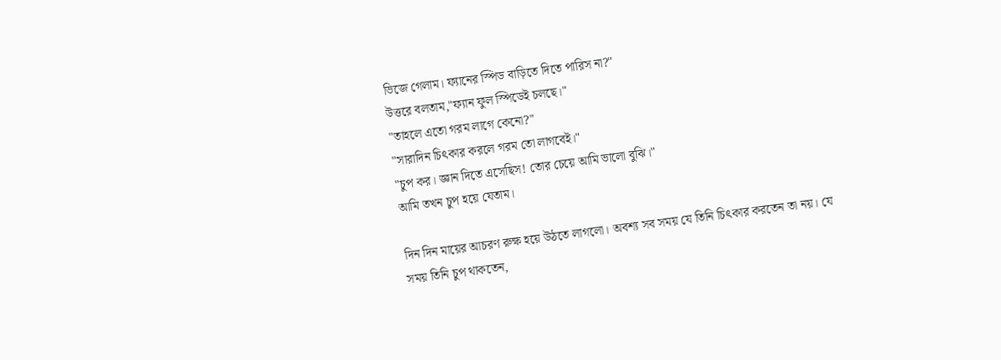ভিজে গেলাম। ফ্যানের স্পিড বাড়িতে দিতে পারিস না?"
উত্তরে বলতাম,"ফ্যান ফুল স্পিডেই চলছে।"
"তাহলে এতো গরম লাগে কেনো?"
"সারাদিন চিৎকার করলে গরম তো লাগবেই।"
"চুপ কর। জ্ঞান দিতে এসেছিস! তোর চেয়ে আমি ভালো বুঝি।"
আমি তখন চুপ হয়ে যেতাম।

দিন দিন মায়ের আচরণ রুক্ষ হয়ে উঠতে লাগলো। অবশ্য সব সময় যে তিনি চিৎকার করতেন তা নয়। যে সময় তিনি চুপ থাকতেন,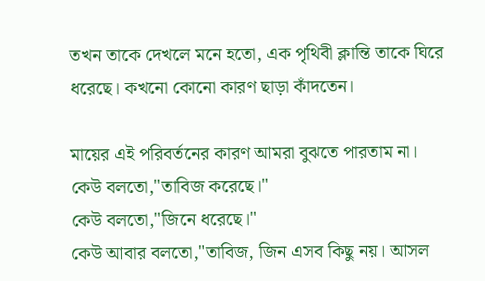তখন তাকে দেখলে মনে হতো, এক পৃথিবী ক্লান্তি তাকে ঘিরে ধরেছে। কখনো কোনো কারণ ছাড়া কাঁদতেন।

মায়ের এই পরিবর্তনের কারণ আমরা বুঝতে পারতাম না।
কেউ বলতো,"তাবিজ করেছে।"
কেউ বলতো,"জিনে ধরেছে।"
কেউ আবার বলতো,"তাবিজ, জিন এসব কিছু নয়। আসল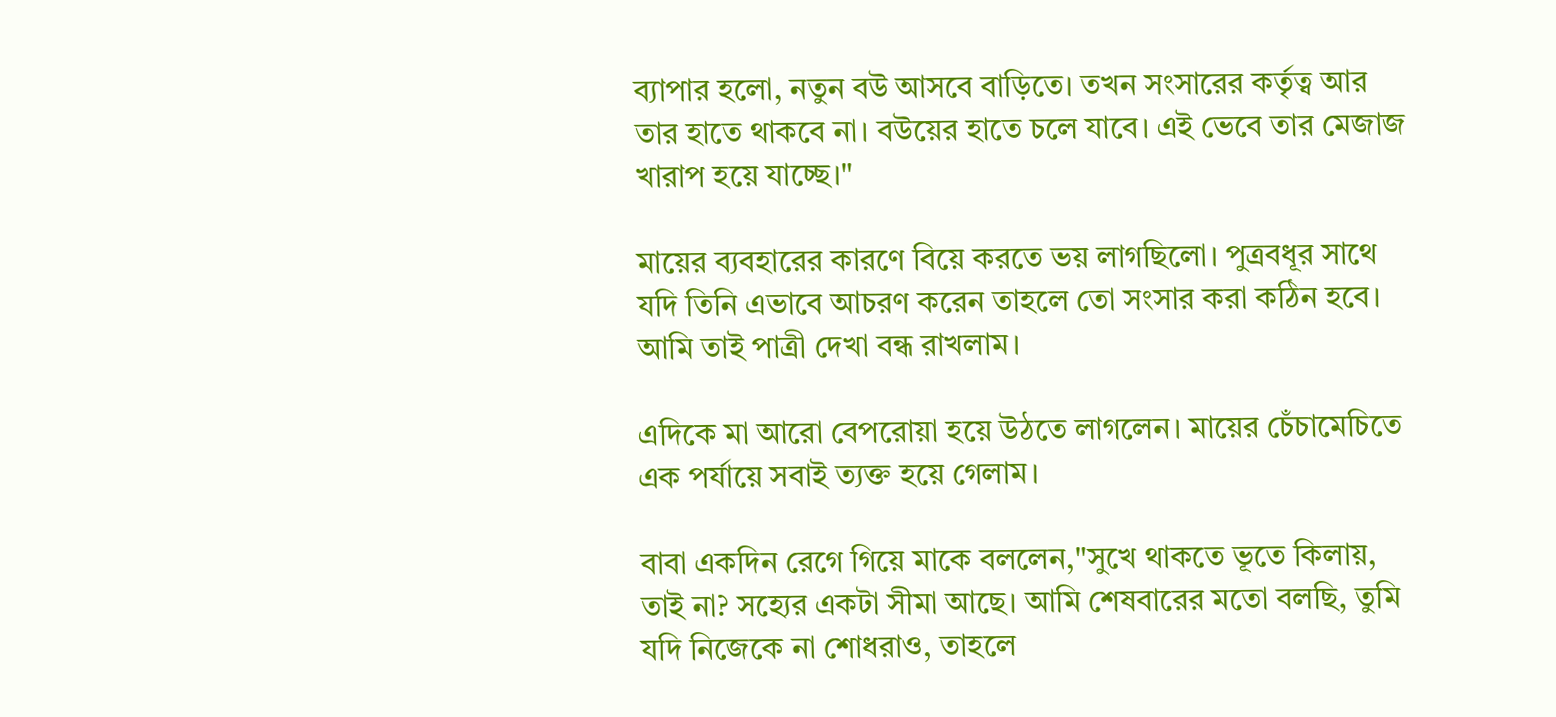ব্যাপার হলো, নতুন বউ আসবে বাড়িতে। তখন সংসারের কর্তৃত্ব আর তার হাতে থাকবে না। বউয়ের হাতে চলে যাবে। এই ভেবে তার মেজাজ খারাপ হয়ে যাচ্ছে।"

মায়ের ব্যবহারের কারণে বিয়ে করতে ভয় লাগছিলো। পুত্রবধূর সাথে যদি তিনি এভাবে আচরণ করেন তাহলে তো সংসার করা কঠিন হবে। আমি তাই পাত্রী দেখা বন্ধ রাখলাম।

এদিকে মা আরো বেপরোয়া হয়ে উঠতে লাগলেন। মায়ের চেঁচামেচিতে এক পর্যায়ে সবাই ত্যক্ত হয়ে গেলাম।

বাবা একদিন রেগে গিয়ে মাকে বললেন,"সুখে থাকতে ভূতে কিলায়, তাই না? সহ্যের একটা সীমা আছে। আমি শেষবারের মতো বলছি, তুমি যদি নিজেকে না শোধরাও, তাহলে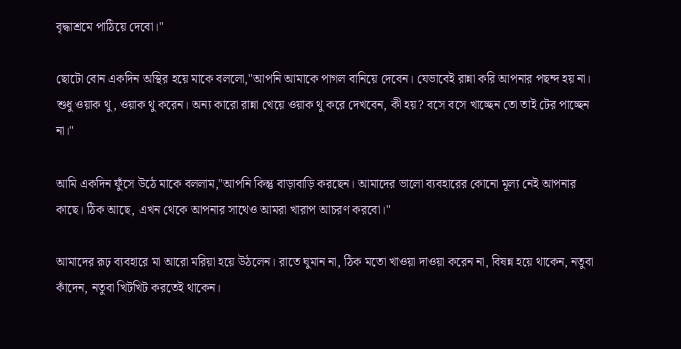বৃদ্ধাশ্রমে পাঠিয়ে দেবো।"

ছোটো বোন একদিন অস্থির হয়ে মাকে বললো,"আপনি আমাকে পাগল বানিয়ে দেবেন। যেভাবেই রান্না করি আপনার পছন্দ হয় না। শুধু ওয়াক থু, ওয়াক থু করেন। অন্য কারো রান্না খেয়ে ওয়াক থু করে দেখবেন, কী হয়? বসে বসে খাচ্ছেন তো তাই টের পাচ্ছেন না।"

আমি একদিন ফুঁসে উঠে মাকে বললাম,"আপনি কিন্তু বাড়াবাড়ি করছেন। আমাদের ভালো ব্যবহারের কোনো মূল্য নেই আপনার কাছে। ঠিক আছে, এখন থেকে আপনার সাথেও আমরা খারাপ আচরণ করবো।"

আমাদের রূঢ় ব্যবহারে মা আরো মরিয়া হয়ে উঠলেন। রাতে ঘুমান না, ঠিক মতো খাওয়া দাওয়া করেন না, বিষন্ন হয়ে থাকেন, নতুবা কাঁদেন, নতুবা খিটখিট করতেই থাকেন।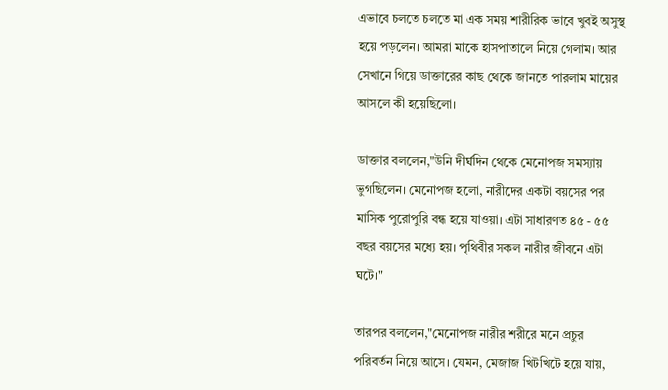এভাবে চলতে চলতে মা এক সময় শারীরিক ভাবে খুবই অসুস্থ হয়ে পড়লেন। আমরা মাকে হাসপাতালে নিয়ে গেলাম। আর সেখানে গিয়ে ডাক্তারের কাছ থেকে জানতে পারলাম মায়ের আসলে কী হয়েছিলো।

ডাক্তার বললেন,"উনি দীর্ঘদিন থেকে মেনোপজ সমস্যায় ভুগছিলেন। মেনোপজ হলো, নারীদের একটা বয়সের পর মাসিক পুরোপুরি বন্ধ হয়ে যাওয়া। এটা সাধারণত ৪৫ - ৫৫ বছর বয়সের মধ্যে হয়। পৃথিবীর সকল নারীর জীবনে এটা ঘটে।"

তারপর বললেন,"মেনোপজ নারীর শরীরে মনে প্রচুর পরিবর্তন নিয়ে আসে। যেমন, মেজাজ খিটখিটে হয়ে যায়,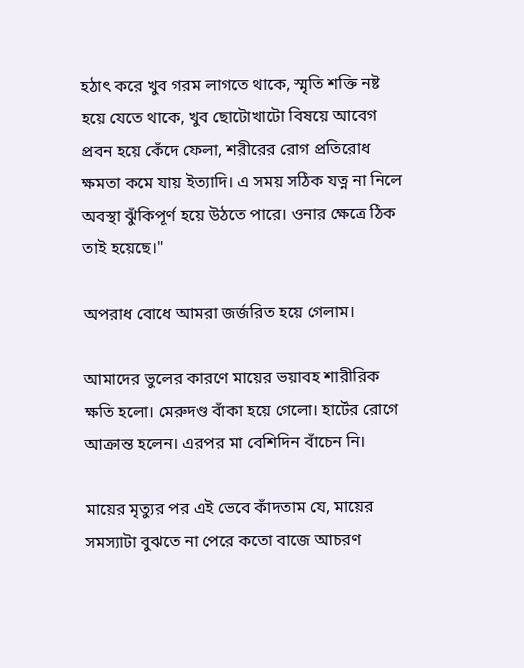হঠাৎ করে খুব গরম লাগতে থাকে, স্মৃতি শক্তি নষ্ট হয়ে যেতে থাকে, খুব ছোটোখাটো বিষয়ে আবেগ প্রবন হয়ে কেঁদে ফেলা, শরীরের রোগ প্রতিরোধ ক্ষমতা কমে যায় ইত্যাদি। এ সময় সঠিক যত্ন না নিলে অবস্থা ঝুঁকিপূর্ণ হয়ে উঠতে পারে। ওনার ক্ষেত্রে ঠিক তাই হয়েছে।"

অপরাধ বোধে আমরা জর্জরিত হয়ে গেলাম।

আমাদের ভুলের কারণে মায়ের ভয়াবহ শারীরিক ক্ষতি হলো। মেরুদণ্ড বাঁকা হয়ে গেলো। হার্টের রোগে আক্রান্ত হলেন। এরপর মা বেশিদিন বাঁচেন নি।

মায়ের মৃত্যুর পর এই ভেবে কাঁদতাম যে, মায়ের সমস্যাটা বুঝতে না পেরে কতো বাজে আচরণ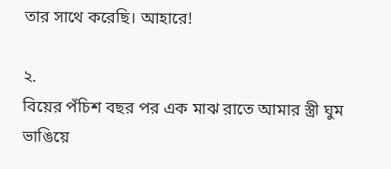তার সাথে করেছি। আহারে!

২.
বিয়ের পঁচিশ বছর পর এক মাঝ রাতে আমার স্ত্রী ঘুম ভাঙিয়ে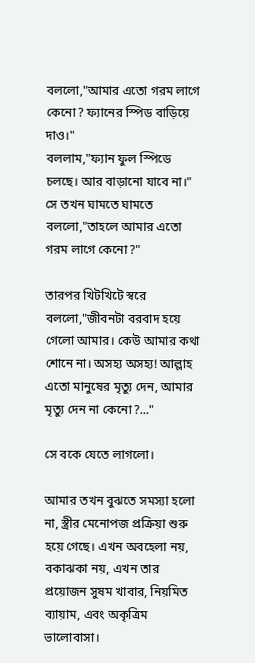বললো,"আমার এতো গরম লাগে কেনো? ফ্যানের স্পিড বাড়িয়ে দাও।"
বললাম,"ফ্যান ফুল স্পিডে চলছে। আর বাড়ানো যাবে না।"
সে তখন ঘামতে ঘামতে বললো,"তাহলে আমার এতো গরম লাগে কেনো?"

তারপর খিটখিটে স্বরে বললো,"জীবনটা বরবাদ হয়ে গেলো আমার। কেউ আমার কথা শোনে না। অসহ্য অসহ্য! আল্লাহ এতো মানুষের মৃত্যু দেন, আমার মৃত্যু দেন না কেনো?..."

সে বকে যেতে লাগলো।

আমার তখন বুঝতে সমস্যা হলো না, স্ত্রীর মেনোপজ প্রক্রিয়া শুরু হয়ে গেছে। এখন অবহেলা নয়, বকাঝকা নয়, এখন তার প্রয়োজন সুষম খাবার, নিয়মিত ব্যায়াম, এবং অকৃত্রিম ভালোবাসা।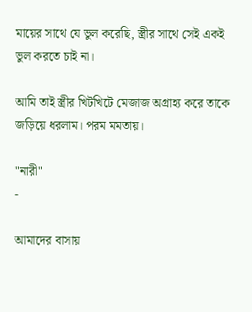মায়ের সাথে যে ভুল করেছি, স্ত্রীর সাথে সেই একই ভুল করতে চাই না।

আমি তাই স্ত্রীর খিটখিটে মেজাজ অগ্রাহ্য করে তাকে জড়িয়ে ধরলাম। পরম মমতায়।

"নারী"
-

আমাদের বাসায়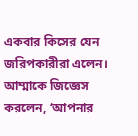একবার কিসের যেন জরিপকারীরা এলেন। আম্মাকে জিজ্ঞেস করলেন, ‘আপনার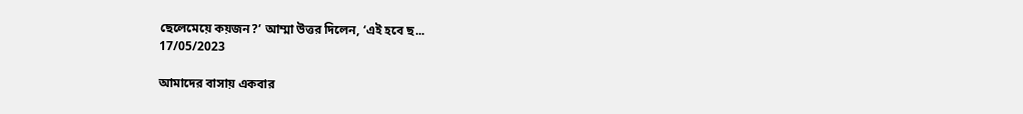ছেলেমেয়ে কয়জন?’ আম্মা উত্তর দিলেন, ‘এই হবে ছ...
17/05/2023

আমাদের বাসায় একবার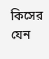কিসের যেন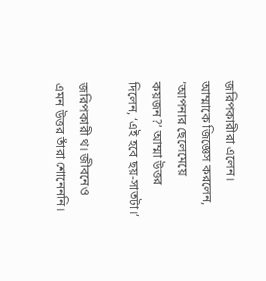জরিপকারীরা এলেন। আম্মাকে জিজ্ঞেস করলেন, ‘আপনার ছেলেমেয়ে কয়জন?’ আম্মা উত্তর দিলেন, ‘এই হবে ছয়-সাতটা।’

জরিপকারী থ। জীবনেও এমন উত্তর তাঁরা শোনেননি।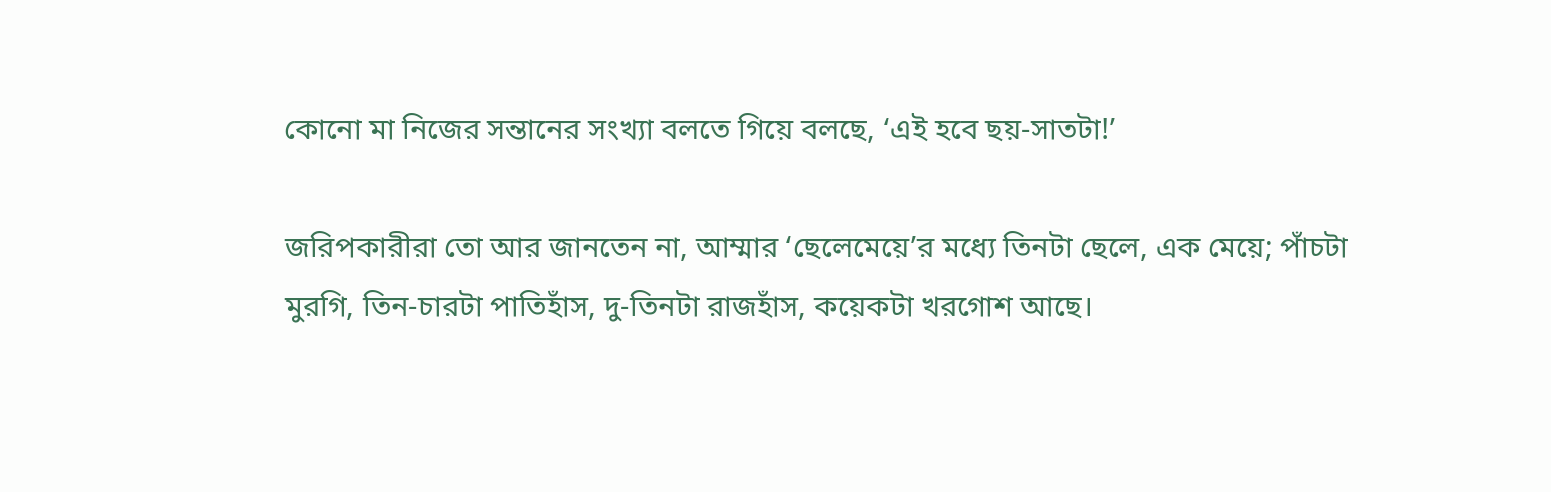কোনো মা নিজের সন্তানের সংখ্যা বলতে গিয়ে বলছে, ‘এই হবে ছয়-সাতটা!’

জরিপকারীরা তো আর জানতেন না, আম্মার ‘ছেলেমেয়ে’র মধ্যে তিনটা ছেলে, এক মেয়ে; পাঁচটা মুরগি, তিন-চারটা পাতিহাঁস, দু-তিনটা রাজহাঁস, কয়েকটা খরগোশ আছে।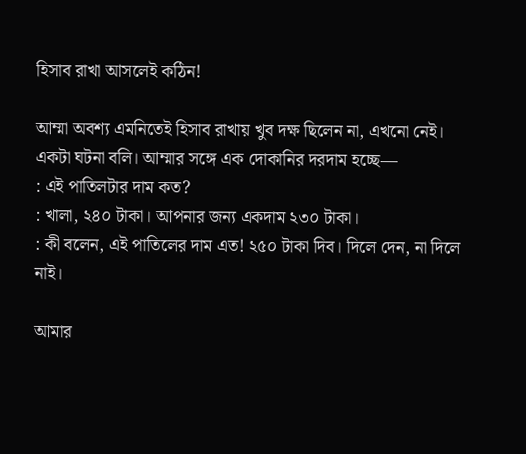হিসাব রাখা আসলেই কঠিন!

আম্মা অবশ্য এমনিতেই হিসাব রাখায় খুব দক্ষ ছিলেন না, এখনো নেই। একটা ঘটনা বলি। আম্মার সঙ্গে এক দোকানির দরদাম হচ্ছে—
: এই পাতিলটার দাম কত?
: খালা, ২৪০ টাকা। আপনার জন্য একদাম ২৩০ টাকা।
: কী বলেন, এই পাতিলের দাম এত! ২৫০ টাকা দিব। দিলে দেন, না দিলে নাই।

আমার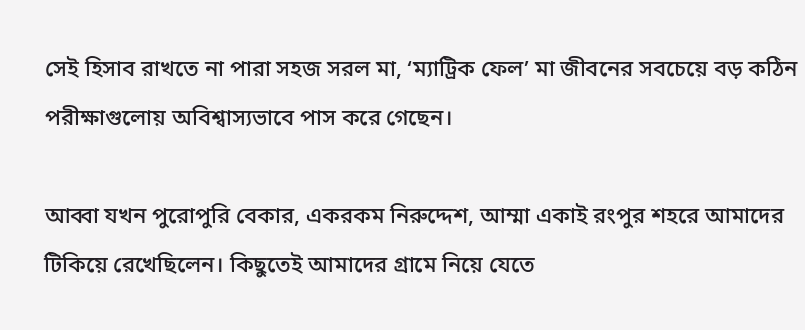সেই হিসাব রাখতে না পারা সহজ সরল মা, ‘ম্যাট্রিক ফেল’ মা জীবনের সবচেয়ে বড় কঠিন পরীক্ষাগুলোয় অবিশ্বাস্যভাবে পাস করে গেছেন।

আব্বা যখন পুরোপুরি বেকার, একরকম নিরুদ্দেশ, আম্মা একাই রংপুর শহরে আমাদের টিকিয়ে রেখেছিলেন। কিছুতেই আমাদের গ্রামে নিয়ে যেতে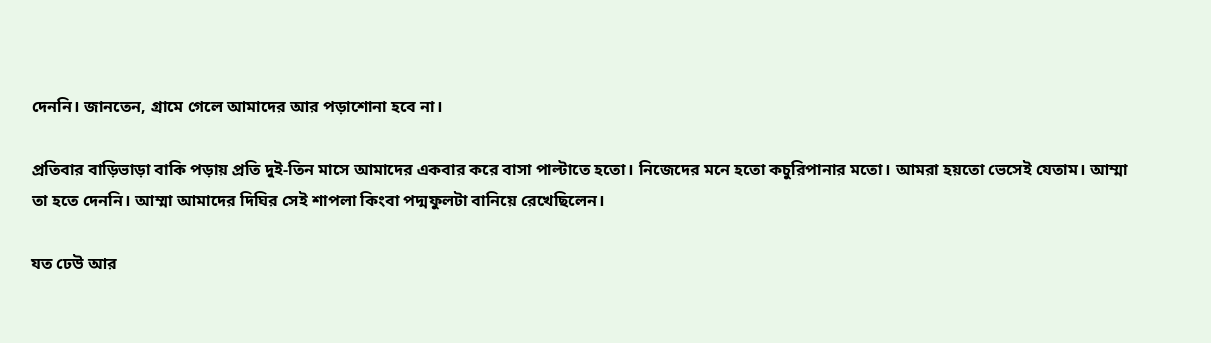দেননি। জানতেন, গ্রামে গেলে আমাদের আর পড়াশোনা হবে না।

প্রতিবার বাড়িভাড়া বাকি পড়ায় প্রতি দুই-তিন মাসে আমাদের একবার করে বাসা পাল্টাতে হতো। নিজেদের মনে হতো কচুরিপানার মতো। আমরা হয়তো ভেসেই যেতাম। আম্মা তা হতে দেননি। আম্মা আমাদের দিঘির সেই শাপলা কিংবা পদ্মফুলটা বানিয়ে রেখেছিলেন।

যত ঢেউ আর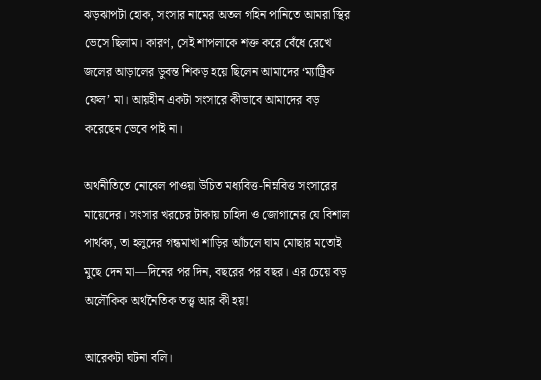ঝড়ঝাপটা হোক, সংসার নামের অতল গহিন পানিতে আমরা স্থির ভেসে ছিলাম। কারণ, সেই শাপলাকে শক্ত করে বেঁধে রেখে জলের আড়ালের ডুবন্ত শিকড় হয়ে ছিলেন আমাদের ‘ম্যাট্রিক ফেল’ মা। আয়হীন একটা সংসারে কীভাবে আমাদের বড় করেছেন ভেবে পাই না।

অর্থনীতিতে নোবেল পাওয়া উচিত মধ্যবিত্ত-নিম্নবিত্ত সংসারের মায়েদের। সংসার খরচের টাকায় চাহিদা ও জোগানের যে বিশাল পার্থক্য, তা হলুদের গন্ধমাখা শাড়ির আঁচলে ঘাম মোছার মতোই মুছে দেন মা—দিনের পর দিন, বছরের পর বছর। এর চেয়ে বড় অলৌকিক অর্থনৈতিক তত্ত্ব আর কী হয়!

আরেকটা ঘটনা বলি।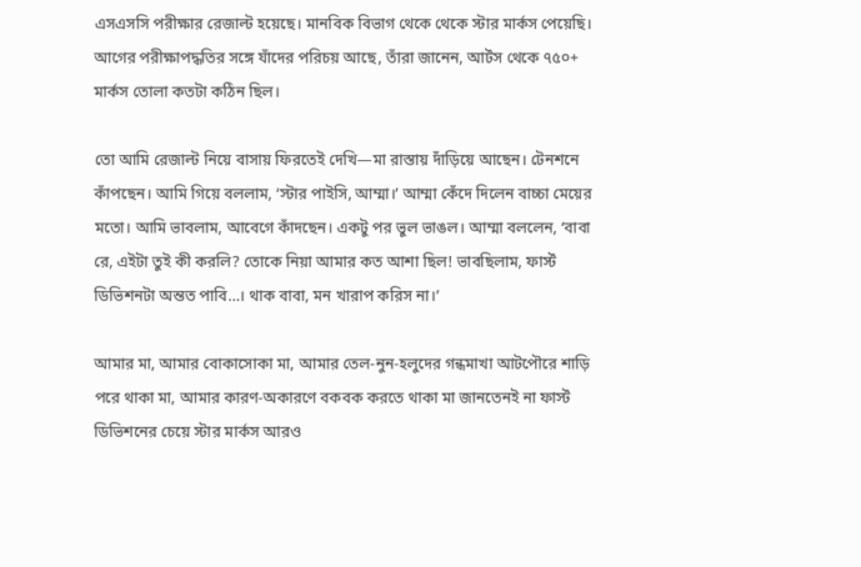এসএসসি পরীক্ষার রেজাল্ট হয়েছে। মানবিক বিভাগ থেকে থেকে স্টার মার্কস পেয়েছি। আগের পরীক্ষাপদ্ধতির সঙ্গে যাঁদের পরিচয় আছে, তাঁরা জানেন, আর্টস থেকে ৭৫০+ মার্কস তোলা কতটা কঠিন ছিল।

তো আমি রেজাল্ট নিয়ে বাসায় ফিরতেই দেখি—মা রাস্তায় দাঁড়িয়ে আছেন। টেনশনে কাঁপছেন। আমি গিয়ে বললাম, ‘স্টার পাইসি, আম্মা।’ আম্মা কেঁদে দিলেন বাচ্চা মেয়ের মতো। আমি ভাবলাম, আবেগে কাঁদছেন। একটু পর ভুল ভাঙল। আম্মা বললেন, ‘বাবা রে, এইটা তুই কী করলি? তোকে নিয়া আমার কত আশা ছিল! ভাবছিলাম, ফার্স্ট ডিভিশনটা অন্তত পাবি...। থাক বাবা, মন খারাপ করিস না।’

আমার মা, আমার বোকাসোকা মা, আমার তেল-নুন-হলুদের গন্ধমাখা আটপৌরে শাড়ি পরে থাকা মা, আমার কারণ-অকারণে বকবক করতে থাকা মা জানতেনই না ফার্স্ট ডিভিশনের চেয়ে স্টার মার্কস আরও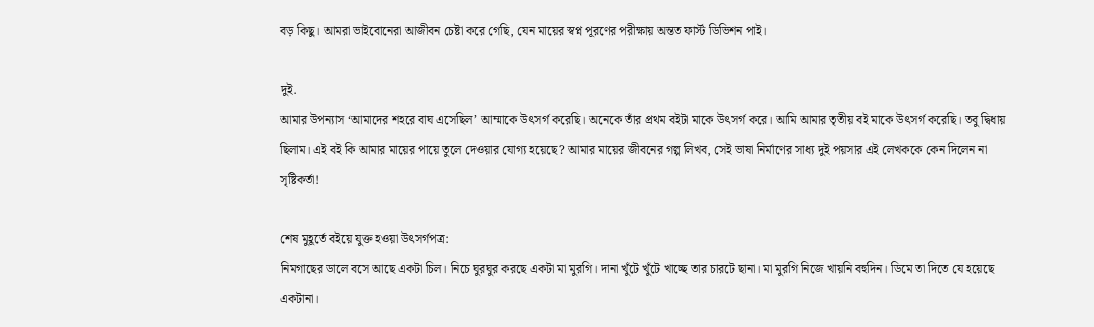বড় কিছু। আমরা ভাইবোনেরা আজীবন চেষ্টা করে গেছি, যেন মায়ের স্বপ্ন পূরণের পরীক্ষায় অন্তত ফার্স্ট ডিভিশন পাই।

দুই.
আমার উপন্যাস ‘আমাদের শহরে বাঘ এসেছিল’ আম্মাকে উৎসর্গ করেছি। অনেকে তাঁর প্রথম বইটা মাকে উৎসর্গ করে। আমি আমার তৃতীয় বই মাকে উৎসর্গ করেছি। তবু দ্বিধায় ছিলাম। এই বই কি আমার মায়ের পায়ে তুলে দেওয়ার যোগ্য হয়েছে? আমার মায়ের জীবনের গল্প লিখব, সেই ভাষা নির্মাণের সাধ্য দুই পয়সার এই লেখককে কেন দিলেন না সৃষ্টিকর্তা!

শেষ মুহূর্তে বইয়ে যুক্ত হওয়া উৎসর্গপত্র:
নিমগাছের ডালে বসে আছে একটা চিল। নিচে ঘুরঘুর করছে একটা মা মুরগি। দানা খুঁটে খুঁটে খাচ্ছে তার চারটে ছানা। মা মুরগি নিজে খায়নি বহুদিন। ডিমে তা দিতে যে হয়েছে একটানা।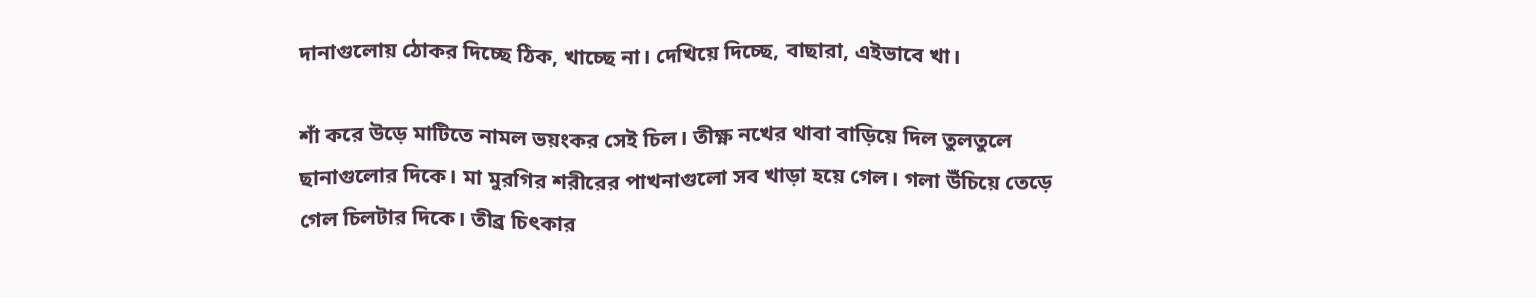দানাগুলোয় ঠোকর দিচ্ছে ঠিক, খাচ্ছে না। দেখিয়ে দিচ্ছে, বাছারা, এইভাবে খা।

শাঁ করে উড়ে মাটিতে নামল ভয়ংকর সেই চিল। তীক্ষ্ণ নখের থাবা বাড়িয়ে দিল তুলতুলে ছানাগুলোর দিকে। মা মুরগির শরীরের পাখনাগুলো সব খাড়া হয়ে গেল। গলা উঁচিয়ে তেড়ে গেল চিলটার দিকে। তীব্র চিৎকার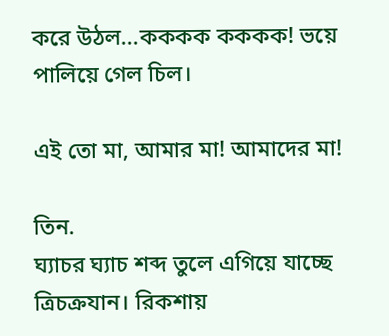করে উঠল...কককক কককক! ভয়ে পালিয়ে গেল চিল।

এই তো মা, আমার মা! আমাদের মা!

তিন.
ঘ্যাচর ঘ্যাচ শব্দ তুলে এগিয়ে যাচ্ছে ত্রিচক্রযান। রিকশায়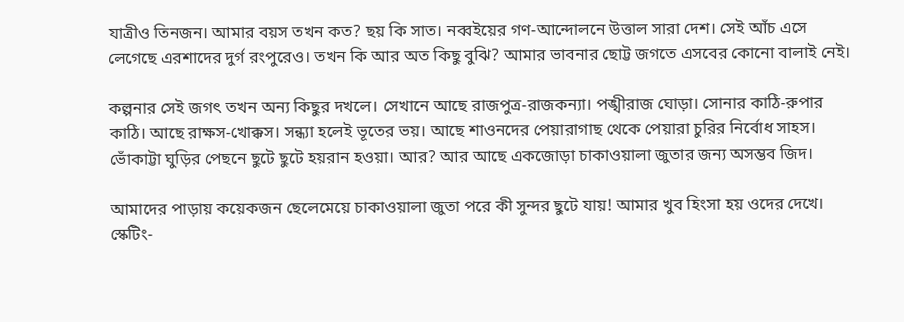যাত্রীও তিনজন। আমার বয়স তখন কত? ছয় কি সাত। নব্বইয়ের গণ-আন্দোলনে উত্তাল সারা দেশ। সেই আঁচ এসে লেগেছে এরশাদের দুর্গ রংপুরেও। তখন কি আর অত কিছু বুঝি? আমার ভাবনার ছোট্ট জগতে এসবের কোনো বালাই নেই।

কল্পনার সেই জগৎ তখন অন্য কিছুর দখলে। সেখানে আছে রাজপুত্র-রাজকন্যা। পঙ্খীরাজ ঘোড়া। সোনার কাঠি-রুপার কাঠি। আছে রাক্ষস-খোক্কস। সন্ধ্যা হলেই ভূতের ভয়। আছে শাওনদের পেয়ারাগাছ থেকে পেয়ারা চুরির নির্বোধ সাহস। ভোঁকাট্টা ঘুড়ির পেছনে ছুটে ছুটে হয়রান হওয়া। আর? আর আছে একজোড়া চাকাওয়ালা জুতার জন্য অসম্ভব জিদ।

আমাদের পাড়ায় কয়েকজন ছেলেমেয়ে চাকাওয়ালা জুতা পরে কী সুন্দর ছুটে যায়! আমার খুব হিংসা হয় ওদের দেখে। স্কেটিং-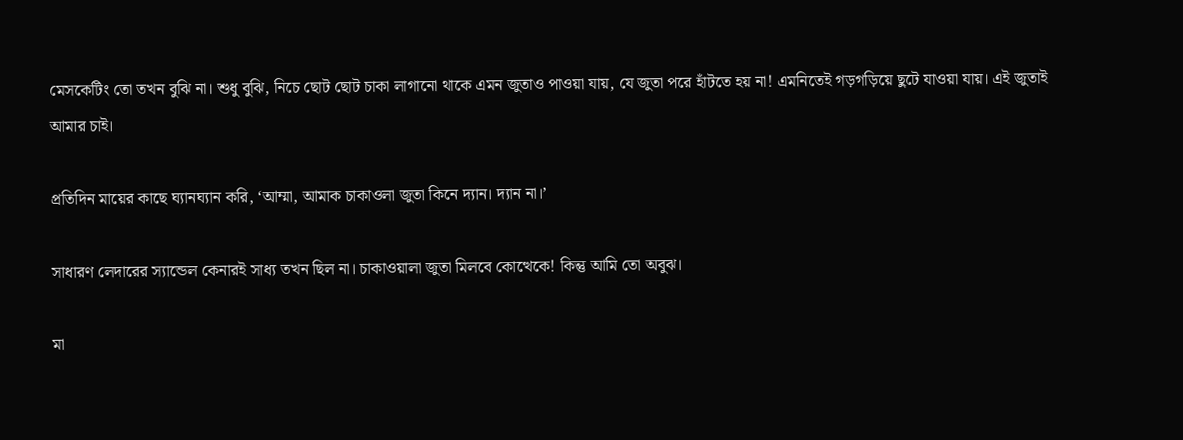মেসকেটিং তো তখন বুঝি না। শুধু বুঝি, নিচে ছোট ছোট চাকা লাগানো থাকে এমন জুতাও পাওয়া যায়, যে জুতা পরে হাঁটতে হয় না! এমনিতেই গড়গড়িয়ে ছুটে যাওয়া যায়। এই জুতাই আমার চাই।

প্রতিদিন মায়ের কাছে ঘ্যানঘ্যান করি, ‘আম্মা, আমাক চাকাওলা জুতা কিনে দ্যান। দ্যান না।’

সাধারণ লেদারের স্যান্ডেল কেনারই সাধ্য তখন ছিল না। চাকাওয়ালা জুতা মিলবে কোত্থেকে! কিন্তু আমি তো অবুঝ।

মা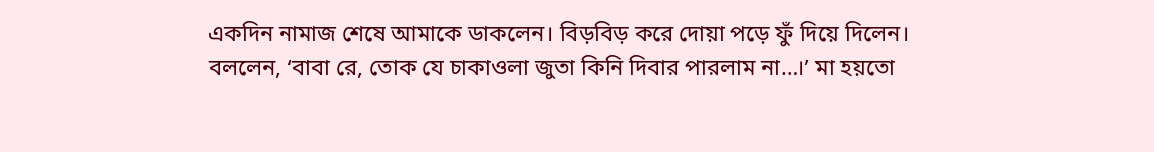একদিন নামাজ শেষে আমাকে ডাকলেন। বিড়বিড় করে দোয়া পড়ে ফুঁ দিয়ে দিলেন। বললেন, ‘বাবা রে, তোক যে চাকাওলা জুতা কিনি দিবার পারলাম না…।’ মা হয়তো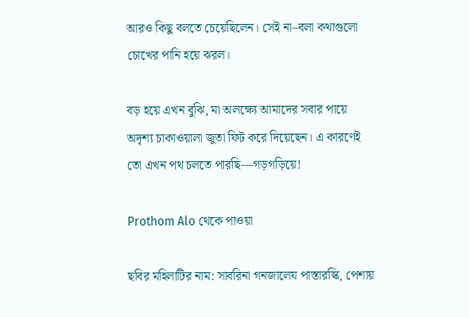আরও কিছু বলতে চেয়েছিলেন। সেই না–বলা কথাগুলো চোখের পানি হয়ে ঝরল।

বড় হয়ে এখন বুঝি, মা অলক্ষ্যে আমাদের সবার পায়ে অদৃশ্য চাকাওয়ালা জুতা ফিট করে দিয়েছেন। এ কারণেই তো এখন পথ চলতে পারছি—গড়গড়িয়ে!

Prothom Alo থেকে পাওয়া

ছবির মহিলাটির নাম: সাবরিনা গনজালেয পাস্তারস্কি, পেশায়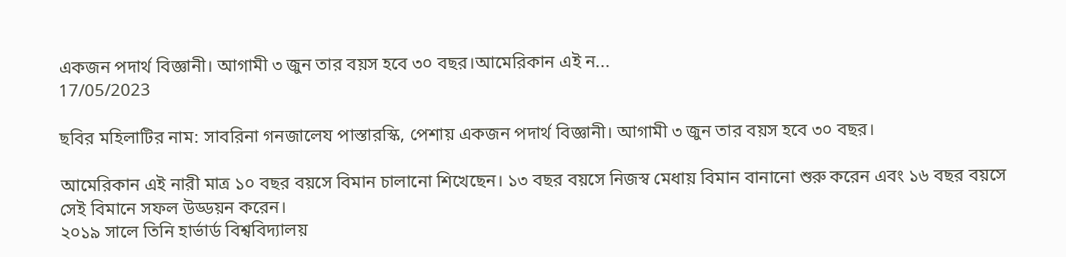একজন পদার্থ বিজ্ঞানী। আগামী ৩ জুন তার বয়স হবে ৩০ বছর।আমেরিকান এই ন...
17/05/2023

ছবির মহিলাটির নাম: সাবরিনা গনজালেয পাস্তারস্কি, পেশায় একজন পদার্থ বিজ্ঞানী। আগামী ৩ জুন তার বয়স হবে ৩০ বছর।

আমেরিকান এই নারী মাত্র ১০ বছর বয়সে বিমান চালানো শিখেছেন। ১৩ বছর বয়সে নিজস্ব মেধায় বিমান বানানো শুরু করেন এবং ১৬ বছর বয়সে সেই বিমানে সফল উড্ডয়ন করেন।
২০১৯ সালে তিনি হার্ভার্ড বিশ্ববিদ্যালয়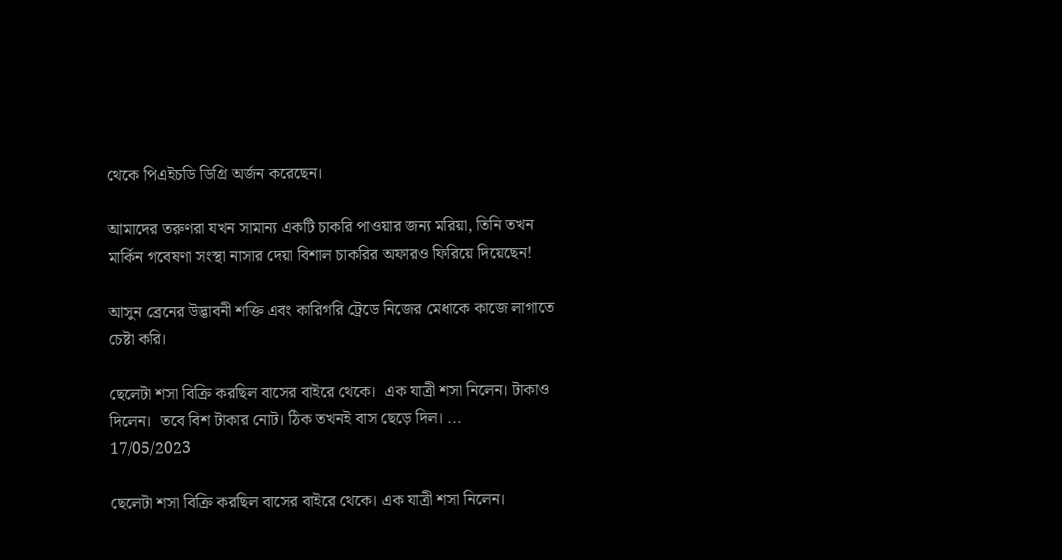থেকে পিএইচডি ডিগ্রি অর্জন করেছেন।

আমাদের তরুণরা যখন সামান্য একটি চাকরি পাওয়ার জন্য মরিয়া, তিনি তখন মার্কিন গবেষণা সংস্থা নাসার দেয়া বিশাল চাকরির অফারও ফিরিয়ে দিয়েছেন!

আসুন ব্রেনের উদ্ভাবনী শক্তি এবং কারিগরি ট্রেডে নিজের মেধাকে কাজে লাগাতে চেষ্টা করি।

ছেলেটা শসা বিক্রি করছিল বাসের বাইরে থেকে।  এক যাত্রী শসা নিলেন। টাকাও দিলেন।  তবে বিশ টাকার নোট। ঠিক তখনই বাস ছেড়ে দিল। ...
17/05/2023

ছেলেটা শসা বিক্রি করছিল বাসের বাইরে থেকে। এক যাত্রী শসা নিলেন।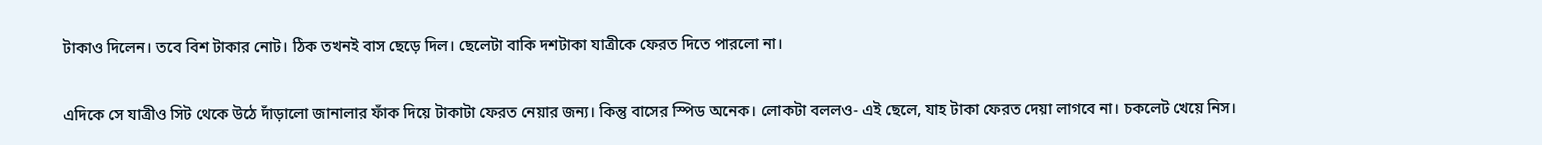টাকাও দিলেন। তবে বিশ টাকার নোট। ঠিক তখনই বাস ছেড়ে দিল। ছেলেটা বাকি দশটাকা যাত্রীকে ফেরত দিতে পারলো না।

এদিকে সে যাত্রীও সিট থেকে উঠে দাঁড়ালো জানালার ফাঁক দিয়ে টাকাটা ফেরত নেয়ার জন্য। কিন্তু বাসের স্পিড অনেক। লোকটা বললও- এই ছেলে, যাহ টাকা ফেরত দেয়া লাগবে না। চকলেট খেয়ে নিস।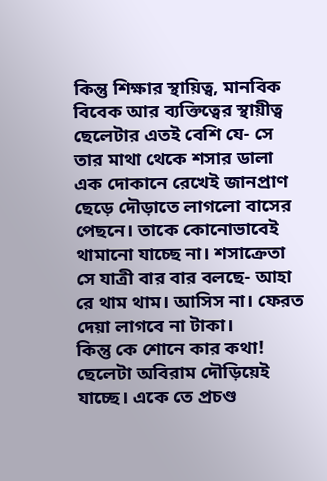কিন্তু শিক্ষার স্থায়িত্ব, মানবিক বিবেক আর ব্যক্তিত্বের স্থায়ীত্ব ছেলেটার এতই বেশি যে- সে তার মাথা থেকে শসার ডালা এক দোকানে রেখেই জানপ্রাণ ছেড়ে দৌড়াতে লাগলো বাসের পেছনে। তাকে কোনোভাবেই থামানো যাচ্ছে না। শসাক্রেতা সে যাত্রী বার বার বলছে- আহা রে থাম থাম। আসিস না। ফেরত দেয়া লাগবে না টাকা।
কিন্তু কে শোনে কার কথা! ছেলেটা অবিরাম দৌড়িয়েই যাচ্ছে। একে তে প্রচণ্ড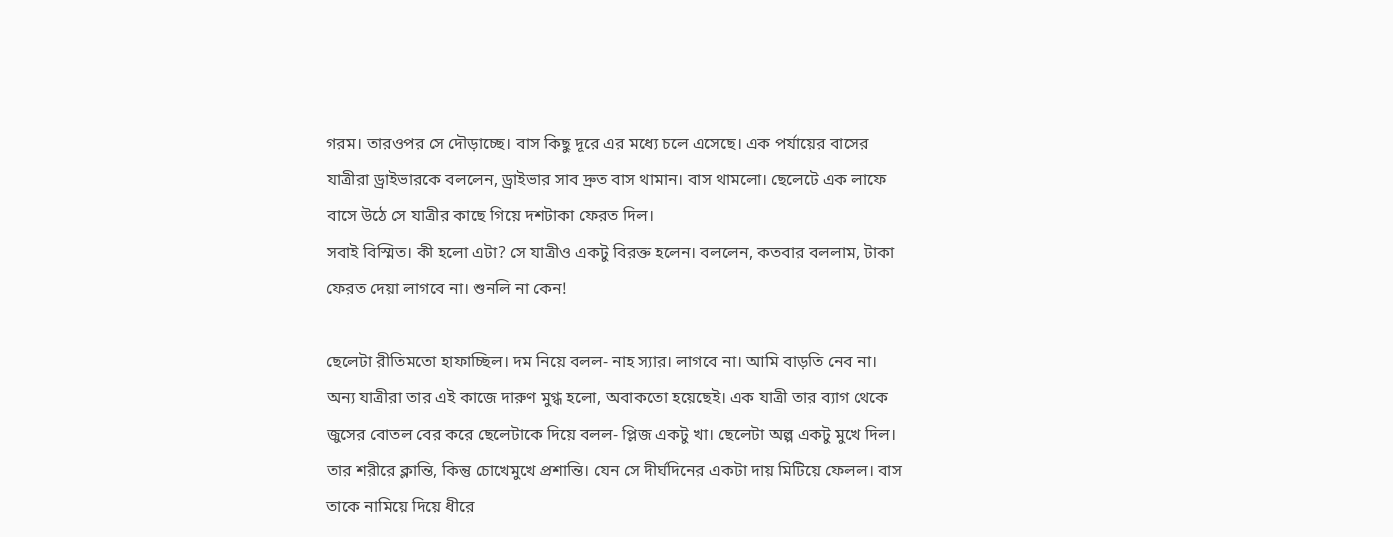গরম। তারওপর সে দৌড়াচ্ছে। বাস কিছু দূরে এর মধ্যে চলে এসেছে। এক পর্যায়ের বাসের যাত্রীরা ড্রাইভারকে বললেন, ড্রাইভার সাব দ্রুত বাস থামান। বাস থামলো। ছেলেটে এক লাফে বাসে উঠে সে যাত্রীর কাছে গিয়ে দশটাকা ফেরত দিল।
সবাই বিস্মিত। কী হলো এটা? সে যাত্রীও একটু বিরক্ত হলেন। বললেন, কতবার বললাম, টাকা ফেরত দেয়া লাগবে না। শুনলি না কেন!

ছেলেটা রীতিমতো হাফাচ্ছিল। দম নিয়ে বলল- নাহ স্যার। লাগবে না। আমি বাড়তি নেব না।
অন্য যাত্রীরা তার এই কাজে দারুণ মুগ্ধ হলো, অবাকতো হয়েছেই। এক যাত্রী তার ব্যাগ থেকে জুসের বোতল বের করে ছেলেটাকে দিয়ে বলল- প্লিজ একটু খা। ছেলেটা অল্প একটু মুখে দিল।
তার শরীরে ক্লান্তি, কিন্তু চোখেমুখে প্রশান্তি। যেন সে দীর্ঘদিনের একটা দায় মিটিয়ে ফেলল। বাস তাকে নামিয়ে দিয়ে ধীরে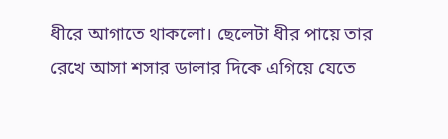ধীরে আগাতে থাকলো। ছেলেটা ধীর পায়ে তার রেখে আসা শসার ডালার দিকে এগিয়ে যেতে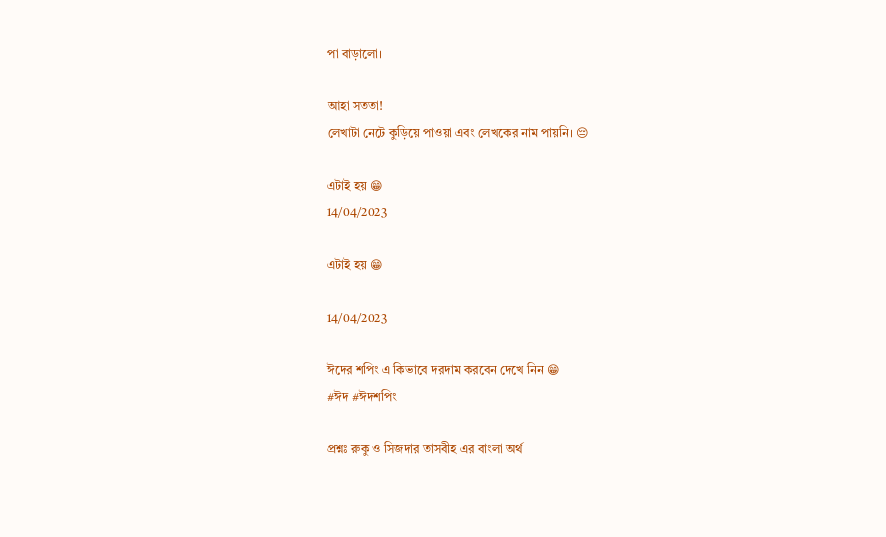পা বাড়ালো।

আহা সততা!
লেখাটা নেটে কুড়িয়ে পাওয়া এবং লেখকের নাম পায়নি। 😔

এটাই হয় 😁
14/04/2023

এটাই হয় 😁

14/04/2023

ঈদের শপিং এ কিভাবে দরদাম করবেন দেখে নিন 😁
#ঈদ #ঈদশপিং

প্রশ্নঃ রুকু ও সিজদার তাসবীহ এর বাংলা অর্থ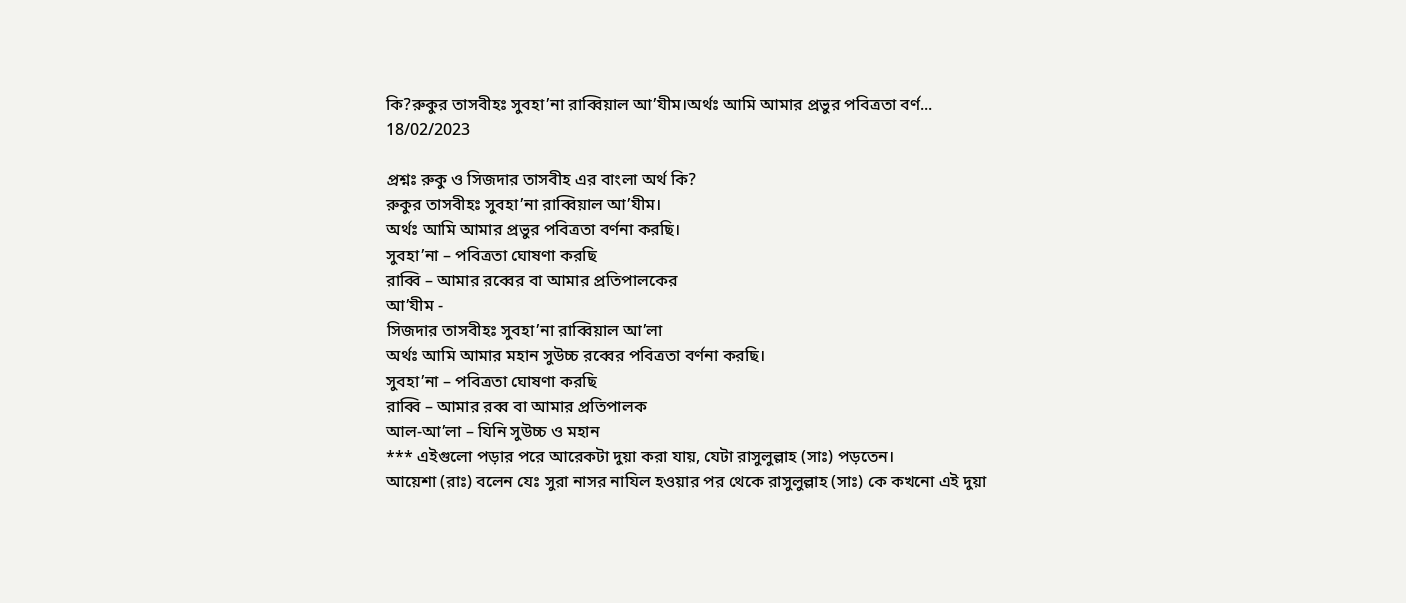কি?রুকুর তাসবীহঃ সুবহা’না রাব্বিয়াল আ’যীম।অর্থঃ আমি আমার প্রভুর পবিত্রতা বর্ণ...
18/02/2023

প্রশ্নঃ রুকু ও সিজদার তাসবীহ এর বাংলা অর্থ কি?
রুকুর তাসবীহঃ সুবহা’না রাব্বিয়াল আ’যীম।
অর্থঃ আমি আমার প্রভুর পবিত্রতা বর্ণনা করছি।
সুবহা’না – পবিত্রতা ঘোষণা করছি
রাব্বি – আমার রব্বের বা আমার প্রতিপালকের
আ’যীম -
সিজদার তাসবীহঃ সুবহা’না রাব্বিয়াল আ’লা
অর্থঃ আমি আমার মহান সুউচ্চ রব্বের পবিত্রতা বর্ণনা করছি।
সুবহা’না – পবিত্রতা ঘোষণা করছি
রাব্বি – আমার রব্ব বা আমার প্রতিপালক
আল-আ’লা – যিনি সুউচ্চ ও মহান
*** এইগুলো পড়ার পরে আরেকটা দুয়া করা যায়, যেটা রাসুলুল্লাহ (সাঃ) পড়তেন।
আয়েশা (রাঃ) বলেন যেঃ সুরা নাসর নাযিল হওয়ার পর থেকে রাসুলুল্লাহ (সাঃ) কে কখনো এই দুয়া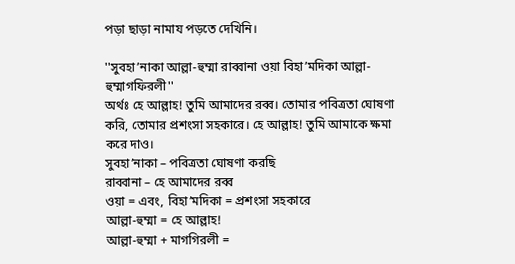পড়া ছাড়া নামায পড়তে দেখিনি।

''সুবহা’নাকা আল্লা-হুম্মা রাব্বানা ওয়া বিহা’মদিকা আল্লা-হুম্মাগফিরলী''
অর্থঃ হে আল্লাহ! তুমি আমাদের রব্ব। তোমার পবিত্রতা ঘোষণা করি, তোমার প্রশংসা সহকারে। হে আল্লাহ! তুমি আমাকে ক্ষমা করে দাও।
সুবহা’নাকা – পবিত্রতা ঘোষণা করছি
রাব্বানা – হে আমাদের রব্ব
ওয়া = এবং, বিহা’মদিকা = প্রশংসা সহকারে
আল্লা-হুম্মা = হে আল্লাহ!
আল্লা-হুম্মা + মাগগিরলী =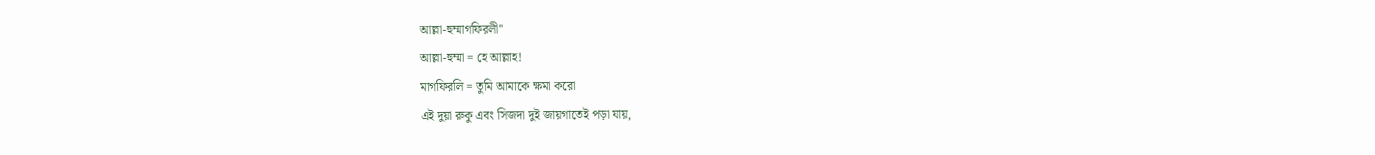আল্লা-হুম্মাগফিরলী''
আল্লা-হুম্মা = হে আল্লাহ!
মাগফিরলি = তুমি আমাকে ক্ষমা করো
এই দুয়া রুকু এবং সিজদা দুই জায়গাতেই পড়া যায়,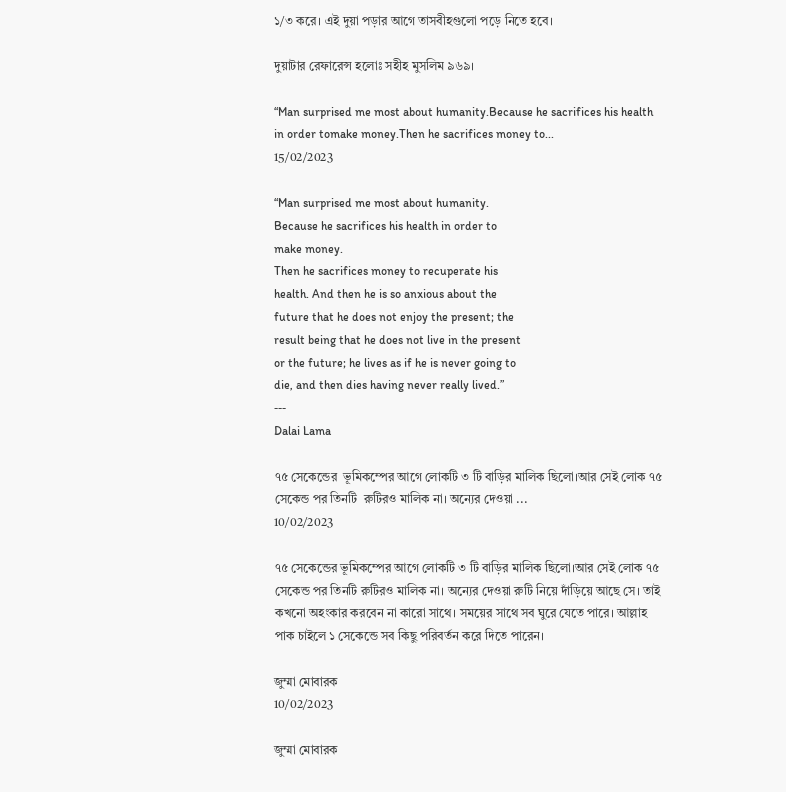১/৩ করে। এই দুয়া পড়ার আগে তাসবীহগুলো পড়ে নিতে হবে।

দুয়াটার রেফারেন্স হলোঃ সহীহ মুসলিম ৯৬৯।

“Man surprised me most about humanity.Because he sacrifices his health in order tomake money.Then he sacrifices money to...
15/02/2023

“Man surprised me most about humanity.
Because he sacrifices his health in order to
make money.
Then he sacrifices money to recuperate his
health. And then he is so anxious about the
future that he does not enjoy the present; the
result being that he does not live in the present
or the future; he lives as if he is never going to
die, and then dies having never really lived.”
---
Dalai Lama

৭৫ সেকেন্ডের  ভূমিকম্পের আগে লোকটি ৩ টি বাড়ির মালিক ছিলো।আর সেই লোক ৭৫ সেকেন্ড পর তিনটি  রুটিরও মালিক না। অন্যের দেওয়া ...
10/02/2023

৭৫ সেকেন্ডের ভূমিকম্পের আগে লোকটি ৩ টি বাড়ির মালিক ছিলো।আর সেই লোক ৭৫ সেকেন্ড পর তিনটি রুটিরও মালিক না। অন্যের দেওয়া রুটি নিয়ে দাঁড়িয়ে আছে সে। তাই কখনো অহংকার করবেন না কারো সাথে। সময়ের সাথে সব ঘুরে যেতে পারে। আল্লাহ পাক চাইলে ১ সেকেন্ডে সব কিছু পরিবর্তন করে দিতে পারেন।

জুম্মা মোবারক
10/02/2023

জুম্মা মোবারক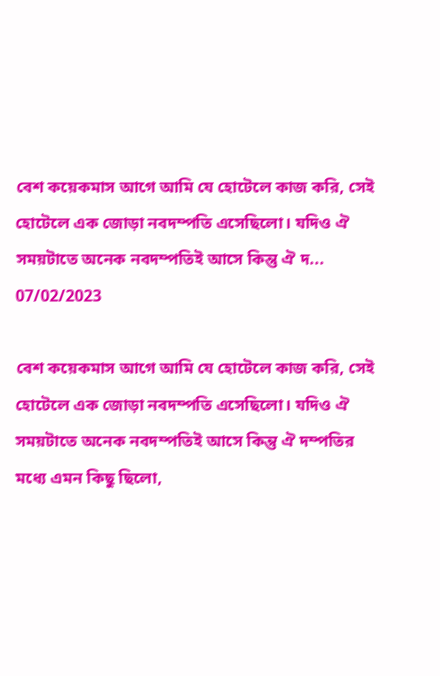বেশ কয়েকমাস আগে আমি যে হোটেলে কাজ করি, সেই হোটেলে এক জোড়া নবদম্পতি এসেছিলো। যদিও ঐ সময়টাতে অনেক নবদম্পতিই আসে কিন্তু ঐ দ...
07/02/2023

বেশ কয়েকমাস আগে আমি যে হোটেলে কাজ করি, সেই হোটেলে এক জোড়া নবদম্পতি এসেছিলো। যদিও ঐ সময়টাতে অনেক নবদম্পতিই আসে কিন্তু ঐ দম্পতির মধ্যে এমন কিছু ছিলো,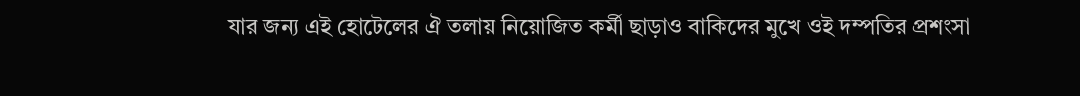যার জন্য এই হোটেলের ঐ তলায় নিয়োজিত কর্মী ছাড়াও বাকিদের মুখে ওই দম্পতির প্রশংসা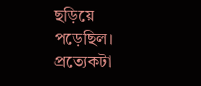ছড়িয়ে পড়েছিল। প্রত্যেকটা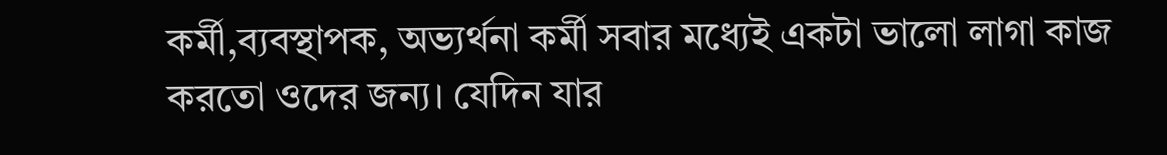কর্মী,ব্যবস্থাপক, অভ্যর্থনা কর্মী সবার মধ্যেই একটা ভালো লাগা কাজ করতো ওদের জন্য। যেদিন যার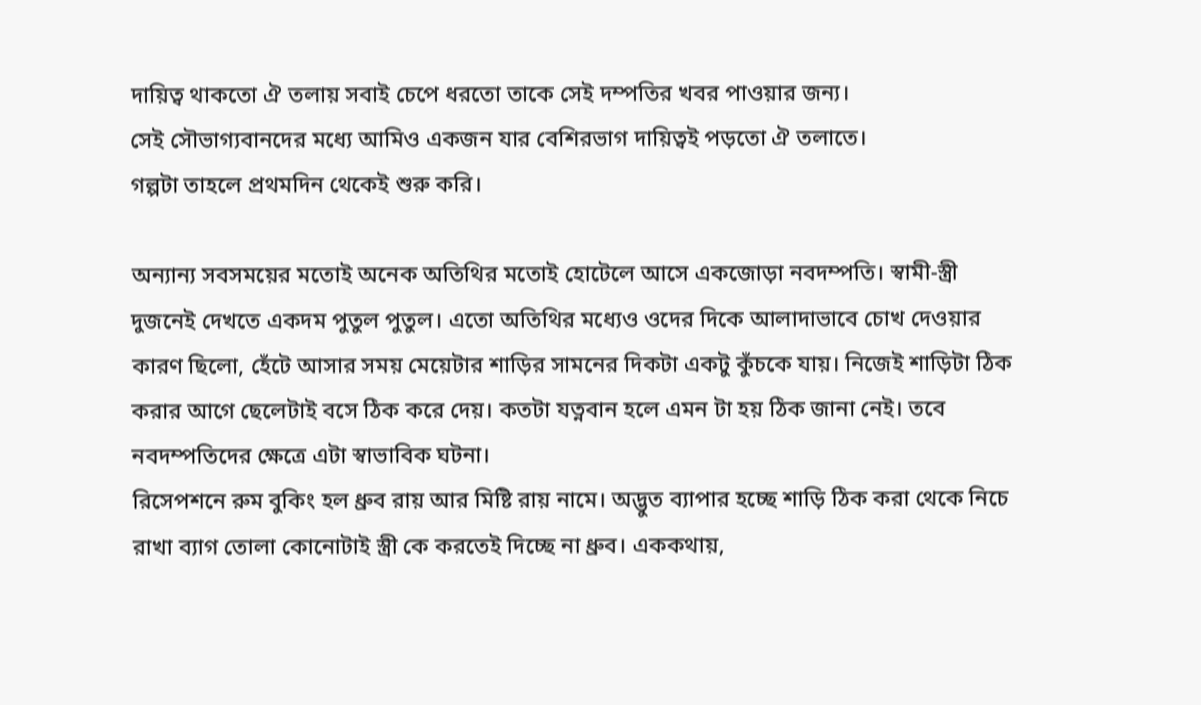দায়িত্ব থাকতো ঐ তলায় সবাই চেপে ধরতো তাকে সেই দম্পতির খবর পাওয়ার জন্য।
সেই সৌভাগ্যবানদের মধ্যে আমিও একজন যার বেশিরভাগ দায়িত্বই পড়তো ঐ তলাতে।
গল্পটা তাহলে প্রথমদিন থেকেই শুরু করি।

অন্যান্য সবসময়ের মতোই অনেক অতিথির মতোই হোটেলে আসে একজোড়া নবদম্পতি। স্বামী-স্ত্রী দুজনেই দেখতে একদম পুতুল পুতুল। এতো অতিথির মধ্যেও ওদের দিকে আলাদাভাবে চোখ দেওয়ার কারণ ছিলো, হেঁটে আসার সময় মেয়েটার শাড়ির সামনের দিকটা একটু কুঁচকে যায়। নিজেই শাড়িটা ঠিক করার আগে ছেলেটাই বসে ঠিক করে দেয়। কতটা যত্নবান হলে এমন টা হয় ঠিক জানা নেই। তবে নবদম্পতিদের ক্ষেত্রে এটা স্বাভাবিক ঘটনা।
রিসেপশনে রুম বুকিং হল ধ্রুব রায় আর মিষ্টি রায় নামে। অদ্ভুত ব্যাপার হচ্ছে শাড়ি ঠিক করা থেকে নিচে রাখা ব্যাগ তোলা কোনোটাই স্ত্রী কে করতেই দিচ্ছে না ধ্রুব। এককথায়,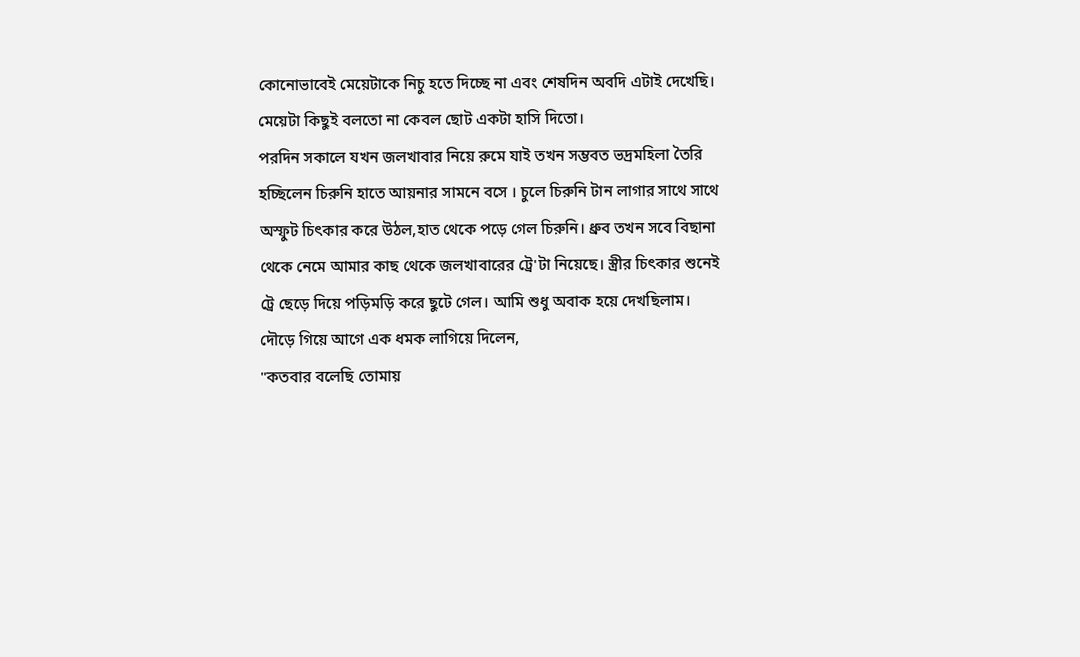কোনোভাবেই মেয়েটাকে নিচু হতে দিচ্ছে না এবং শেষদিন অবদি এটাই দেখেছি। মেয়েটা কিছুই বলতো না কেবল ছোট একটা হাসি দিতো।
পরদিন সকালে যখন জলখাবার নিয়ে রুমে যাই তখন সম্ভবত ভদ্রমহিলা তৈরি হচ্ছিলেন চিরুনি হাতে আয়নার সামনে বসে । চুলে চিরুনি টান লাগার সাথে সাথে অস্ফুট চিৎকার করে উঠল,হাত থেকে পড়ে গেল চিরুনি। ধ্রুব তখন সবে বিছানা থেকে নেমে আমার কাছ থেকে জলখাবারের ট্রে'টা নিয়েছে। স্ত্রীর চিৎকার শুনেই ট্রে ছেড়ে দিয়ে পড়িমড়ি করে ছুটে গেল। আমি শুধু অবাক হয়ে দেখছিলাম। দৌড়ে গিয়ে আগে এক ধমক লাগিয়ে দিলেন,
"কতবার বলেছি তোমায়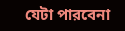যেটা পারবেনা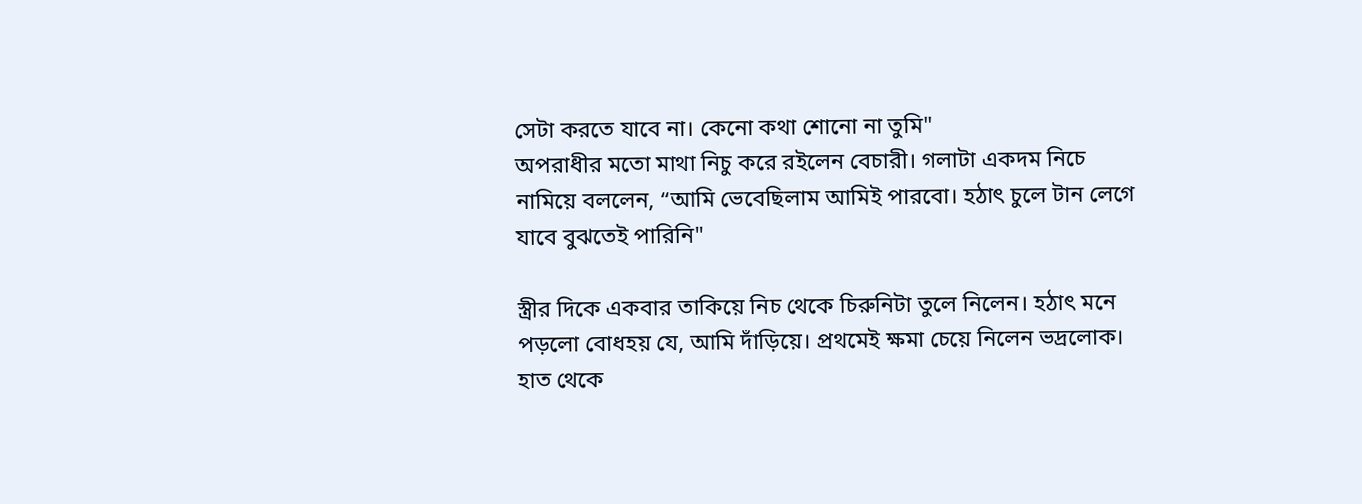সেটা করতে যাবে না। কেনো কথা শোনো না তুমি"
অপরাধীর মতো মাথা নিচু করে রইলেন বেচারী। গলাটা একদম নিচে নামিয়ে বললেন, “আমি ভেবেছিলাম আমিই পারবো। হঠাৎ চুলে টান লেগে যাবে বুঝতেই পারিনি"

স্ত্রীর দিকে একবার তাকিয়ে নিচ থেকে চিরুনিটা তুলে নিলেন। হঠাৎ মনে পড়লো বোধহয় যে, আমি দাঁড়িয়ে। প্রথমেই ক্ষমা চেয়ে নিলেন ভদ্রলোক। হাত থেকে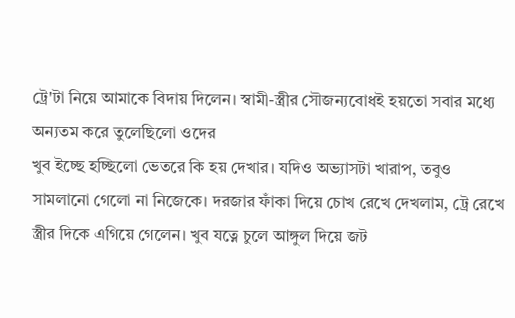ট্রে'টা নিয়ে আমাকে বিদায় দিলেন। স্বামী-স্ত্রীর সৌজন্যবোধই হয়তো সবার মধ্যে অন্যতম করে তুলেছিলো ওদের
খুব ইচ্ছে হচ্ছিলো ভেতরে কি হয় দেখার। যদিও অভ্যাসটা খারাপ, তবুও সামলানো গেলো না নিজেকে। দরজার ফাঁকা দিয়ে চোখ রেখে দেখলাম, ট্রে রেখে স্ত্রীর দিকে এগিয়ে গেলেন। খুব যত্নে চুলে আঙ্গুল দিয়ে জট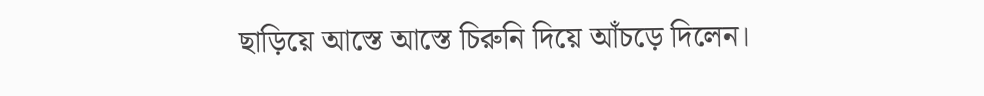ছাড়িয়ে আস্তে আস্তে চিরুনি দিয়ে আঁচড়ে দিলেন।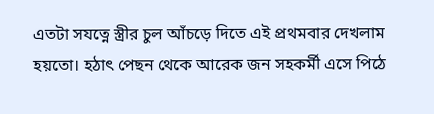এতটা সযত্নে স্ত্রীর চুল আঁচড়ে দিতে এই প্রথমবার দেখলাম হয়তো। হঠাৎ পেছন থেকে আরেক জন সহকর্মী এসে পিঠে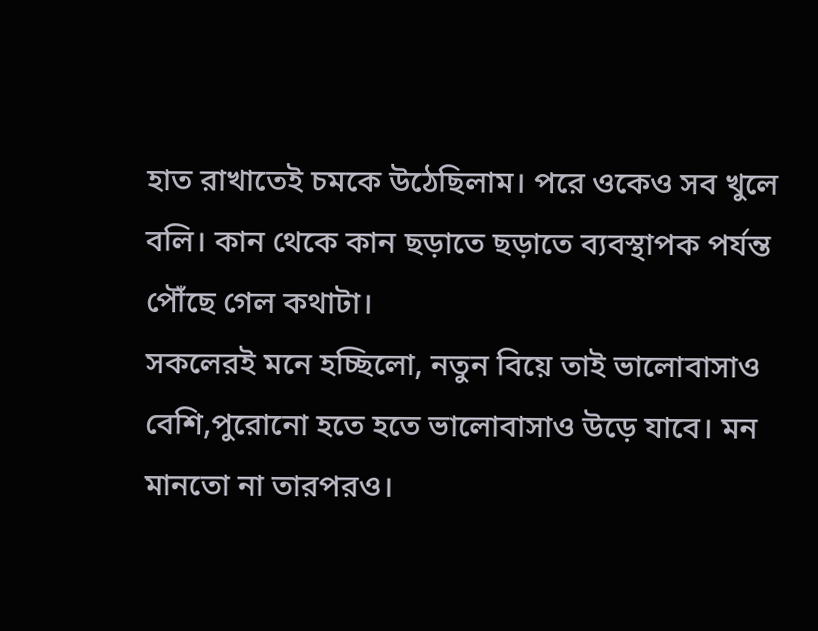হাত রাখাতেই চমকে উঠেছিলাম। পরে ওকেও সব খুলে বলি। কান থেকে কান ছড়াতে ছড়াতে ব্যবস্থাপক পর্যন্ত পৌঁছে গেল কথাটা।
সকলেরই মনে হচ্ছিলো, নতুন বিয়ে তাই ভালোবাসাও বেশি,পুরোনো হতে হতে ভালোবাসাও উড়ে যাবে। মন মানতো না তারপরও।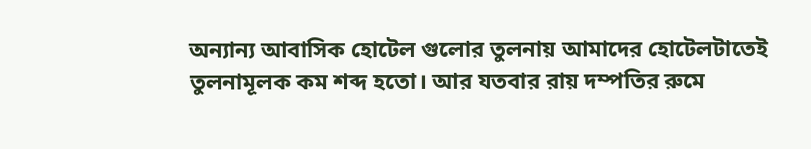অন্যান্য আবাসিক হোটেল গুলোর তুলনায় আমাদের হোটেলটাতেই তুলনামূলক কম শব্দ হতো। আর যতবার রায় দম্পতির রুমে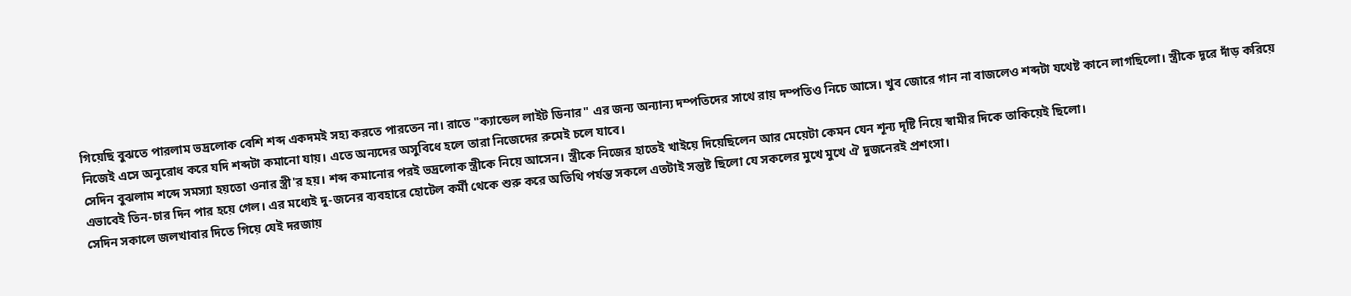গিয়েছি বুঝতে পারলাম ভদ্রলোক বেশি শব্দ একদমই সহ্য করতে পারতেন না। রাতে "ক্যান্ডেল লাইট ডিনার" এর জন্য অন্যান্য দম্পতিদের সাথে রায় দম্পতিও নিচে আসে। খুব জোরে গান না বাজলেও শব্দটা যথেষ্ট কানে লাগছিলো। স্ত্রীকে দূরে দাঁড় করিয়ে নিজেই এসে অনুরোধ করে যদি শব্দটা কমানো যায়। এতে অন্যদের অসুবিধে হলে তারা নিজেদের রুমেই চলে যাবে।
সেদিন বুঝলাম শব্দে সমস্যা হয়তো ওনার স্ত্রী'র হয়। শব্দ কমানোর পরই ভদ্রলোক স্ত্রীকে নিয়ে আসেন। স্ত্রীকে নিজের হাতেই খাইয়ে দিয়েছিলেন আর মেয়েটা কেমন যেন শূন্য দৃষ্টি নিয়ে স্বামীর দিকে তাকিয়েই ছিলো।
এভাবেই তিন-চার দিন পার হয়ে গেল। এর মধ্যেই দু-জনের ব্যবহারে হোটেল কর্মী থেকে শুরু করে অতিথি পর্যন্ত সকলে এতটাই সন্তুষ্ট ছিলো যে সকলের মুখে মুখে ঐ দুজনেরই প্রশংসা।
সেদিন সকালে জলখাবার দিতে গিয়ে যেই দরজায়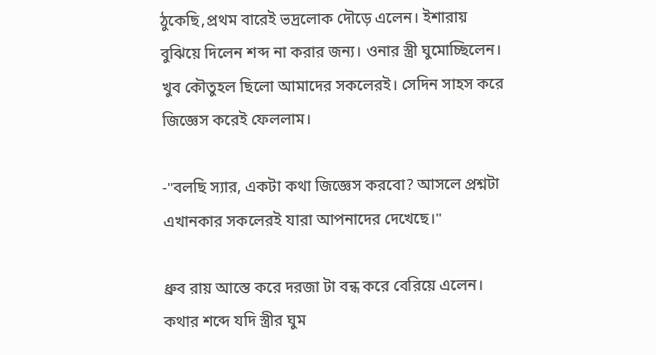ঠুকেছি,প্রথম বারেই ভদ্রলোক দৌড়ে এলেন। ইশারায় বুঝিয়ে দিলেন শব্দ না করার জন্য। ওনার স্ত্রী ঘুমোচ্ছিলেন। খুব কৌতুহল ছিলো আমাদের সকলেরই। সেদিন সাহস করে জিজ্ঞেস করেই ফেললাম।

-"বলছি স্যার, একটা কথা জিজ্ঞেস করবো? আসলে প্রশ্নটা এখানকার সকলেরই যারা আপনাদের দেখেছে।"

ধ্রুব রায় আস্তে করে দরজা টা বন্ধ করে বেরিয়ে এলেন। কথার শব্দে যদি স্ত্রীর ঘুম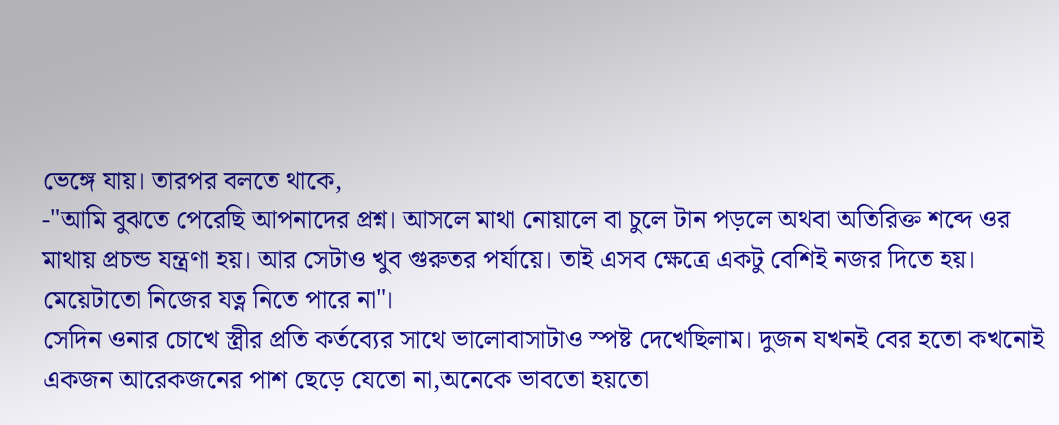ভেঙ্গে যায়। তারপর বলতে থাকে,
-"আমি বুঝতে পেরেছি আপনাদের প্রশ্ন। আসলে মাথা নোয়ালে বা চুলে টান পড়লে অথবা অতিরিক্ত শব্দে ওর মাথায় প্রচন্ড যন্ত্রণা হয়। আর সেটাও খুব গুরুতর পর্যায়ে। তাই এসব ক্ষেত্রে একটু বেশিই নজর দিতে হয়। মেয়েটাতো নিজের যত্ন নিতে পারে না"।
সেদিন ওনার চোখে স্ত্রীর প্রতি কর্তব্যের সাথে ভালোবাসাটাও স্পষ্ট দেখেছিলাম। দুজন যখনই বের হতো কখনোই একজন আরেকজনের পাশ ছেড়ে যেতো না,অনেকে ভাবতো হয়তো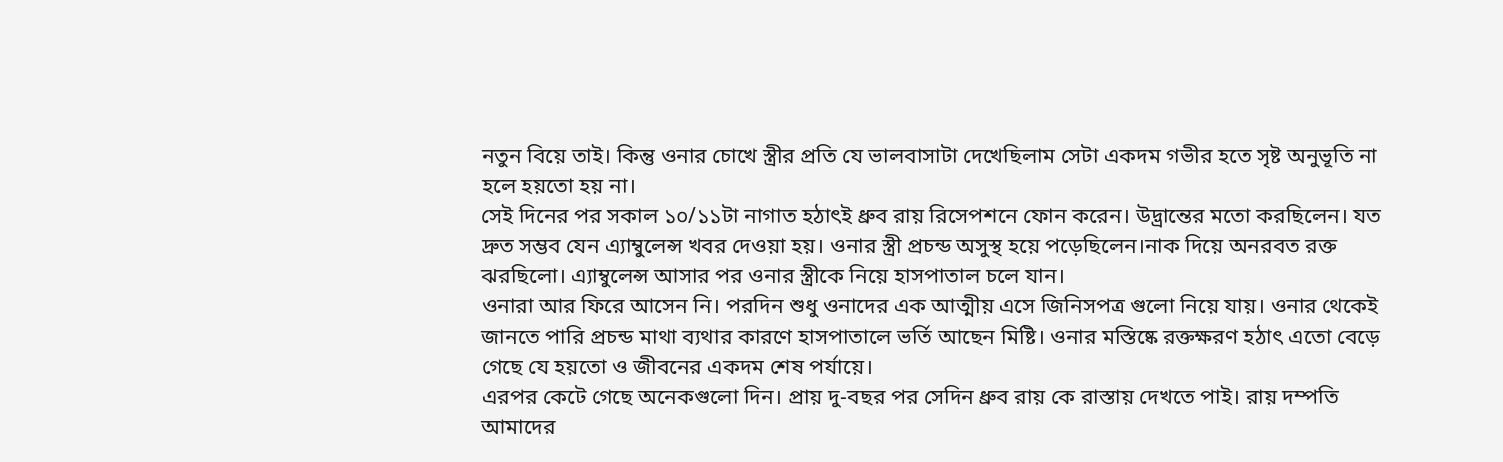নতুন বিয়ে তাই। কিন্তু ওনার চোখে স্ত্রীর প্রতি যে ভালবাসাটা দেখেছিলাম সেটা একদম গভীর হতে সৃষ্ট অনুভূতি না হলে হয়তো হয় না।
সেই দিনের পর সকাল ১০/১১টা নাগাত হঠাৎই ধ্রুব রায় রিসেপশনে ফোন করেন। উদ্ভ্রান্তের মতো করছিলেন। যত দ্রুত সম্ভব যেন এ্যাম্বুলেন্স খবর দেওয়া হয়। ওনার স্ত্রী প্রচন্ড অসুস্থ হয়ে পড়েছিলেন।নাক দিয়ে অনরবত রক্ত ঝরছিলো। এ্যাম্বুলেন্স আসার পর ওনার স্ত্রীকে নিয়ে হাসপাতাল চলে যান।
ওনারা আর ফিরে আসেন নি। পরদিন শুধু ওনাদের এক আত্মীয় এসে জিনিসপত্র গুলো নিয়ে যায়। ওনার থেকেই জানতে পারি প্রচন্ড মাথা ব্যথার কারণে হাসপাতালে ভর্তি আছেন মিষ্টি। ওনার মস্তিষ্কে রক্তক্ষরণ হঠাৎ এতো বেড়ে গেছে যে হয়তো ও জীবনের একদম শেষ পর্যায়ে।
এরপর কেটে গেছে অনেকগুলো দিন। প্রায় দু-বছর পর সেদিন ধ্রুব রায় কে রাস্তায় দেখতে পাই। রায় দম্পতি আমাদের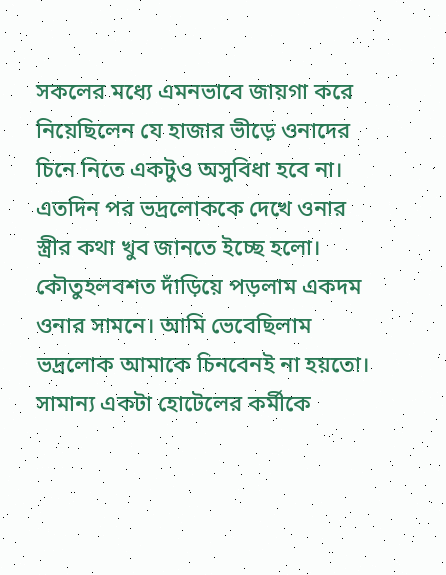সকলের মধ্যে এমনভাবে জায়গা করে নিয়েছিলেন যে হাজার ভীড়ে ওনাদের চিনে নিতে একটুও অসুবিধা হবে না। এতদিন পর ভদ্রলোককে দেখে ওনার স্ত্রীর কথা খুব জানতে ইচ্ছে হলো।
কৌতুহলবশত দাঁড়িয়ে পড়লাম একদম ওনার সামনে। আমি ভেবেছিলাম ভদ্রলোক আমাকে চিনবেনই না হয়তো। সামান্য একটা হোটেলের কর্মীকে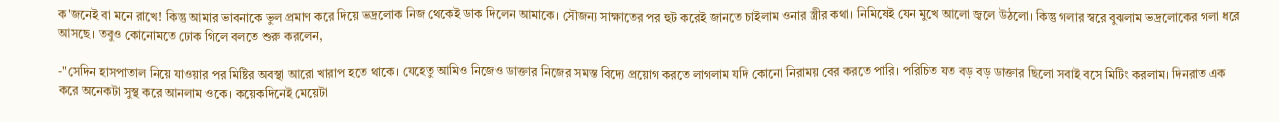ক'জনেই বা মনে রাখে! কিন্তু আমার ভাবনাকে ভুল প্রমাণ করে দিয়ে ভদ্রলোক নিজ থেকেই ডাক দিলেন আমাকে। সৌজন্য সাক্ষাতের পর হুট করেই জানতে চাইলাম ওনার স্ত্রীর কথা। নিমিষেই যেন মুখে আলো জ্বলে উঠলো। কিন্তু গলার স্বরে বুঝলাম ভদ্রলোকের গলা ধরে আসছে। তবুও কোনোমতে ঢোক গিলে বলতে শুরু করলেন,

-"সেদিন হাসপাতাল নিয়ে যাওয়ার পর মিষ্টির অবস্থা আরো খারাপ হতে থাকে। যেহেতু আমিও নিজেও ডাক্তার নিজের সমস্ত বিদ্যে প্রয়োগ করতে লাগলাম যদি কোনো নিরাময় বের করতে পারি। পরিচিত যত বড় বড় ডাক্তার ছিলো সবাই বসে মিটিং করলাম। দিনরাত এক করে অনেকটা সুস্থ করে আনলাম ওকে। কয়েকদিনেই মেয়েটা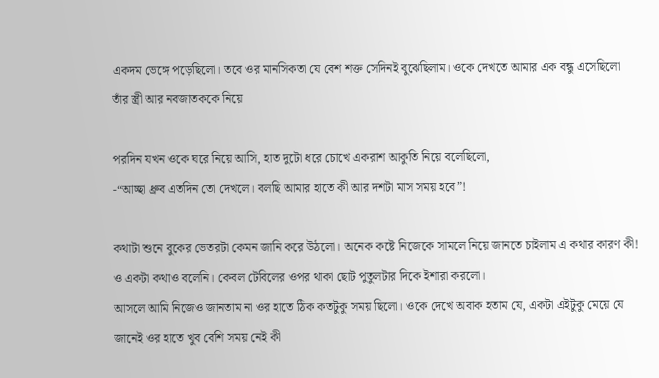একদম ভেঙ্গে পড়েছিলো। তবে ওর মানসিকতা যে বেশ শক্ত সেদিনই বুঝেছিলাম। ওকে দেখতে আমার এক বন্ধু এসেছিলো তাঁর স্ত্রী আর নবজাতককে নিয়ে

পরদিন যখন ওকে ঘরে নিয়ে আসি, হাত দুটো ধরে চোখে একরাশ আকুতি নিয়ে বলেছিলো,
-“আচ্ছা ধ্রুব এতদিন তো দেখলে। বলছি আমার হাতে কী আর দশটা মাস সময় হবে”!

কথাটা শুনে বুকের ভেতরটা কেমন জানি করে উঠলো। অনেক কষ্টে নিজেকে সামলে নিয়ে জানতে চাইলাম এ কথার কারণ কী! ও একটা কথাও বলেনি। কেবল টেবিলের ওপর থাকা ছোট পুতুলটার দিকে ইশারা করলো।
আসলে আমি নিজেও জানতাম না ওর হাতে ঠিক কতটুকু সময় ছিলো। ওকে দেখে অবাক হতাম যে, একটা এইটুকু মেয়ে যে জানেই ওর হাতে খুব বেশি সময় নেই কী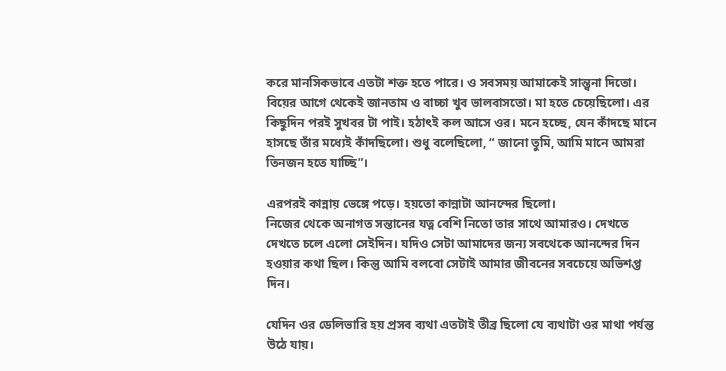করে মানসিকভাবে এতটা শক্ত হতে পারে। ও সবসময় আমাকেই সান্ত্বনা দিতো। বিয়ের আগে থেকেই জানতাম ও বাচ্চা খুব ভালবাসতো। মা হতে চেয়েছিলো। এর কিছুদিন পরই সুখবর টা পাই। হঠাৎই কল আসে ওর। মনে হচ্ছে, যেন কাঁদছে মানে হাসছে তাঁর মধ্যেই কাঁদছিলো। শুধু বলেছিলো, “ জানো তুমি, আমি মানে আমরা তিনজন হতে যাচ্ছি”।

এরপরই কান্নায় ভেঙ্গে পড়ে। হয়তো কান্নাটা আনন্দের ছিলো।
নিজের থেকে অনাগত সন্তানের যত্ন বেশি নিতো তার সাথে আমারও। দেখতে দেখতে চলে এলো সেইদিন। যদিও সেটা আমাদের জন্য সবথেকে আনন্দের দিন হওয়ার কথা ছিল। কিন্তু আমি বলবো সেটাই আমার জীবনের সবচেয়ে অভিশপ্ত দিন।

যেদিন ওর ডেলিভারি হয় প্রসব ব্যথা এতটাই তীব্র ছিলো যে ব্যথাটা ওর মাথা পর্যন্ত উঠে যায়।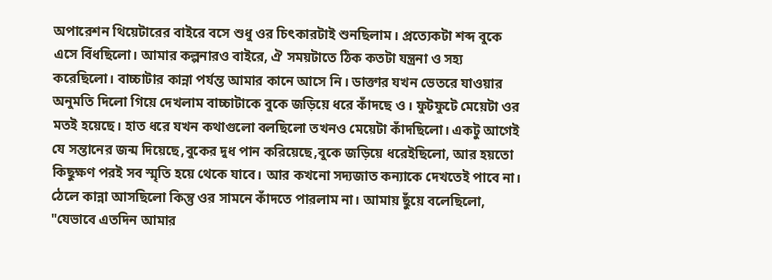অপারেশন থিয়েটারের বাইরে বসে শুধু ওর চিৎকারটাই শুনছিলাম। প্রত্যেকটা শব্দ বুকে এসে বিঁধছিলো। আমার কল্পনারও বাইরে, ঐ সময়টাতে ঠিক কতটা যন্ত্রনা ও সহ্য করেছিলো। বাচ্চাটার কান্না পর্যন্ত আমার কানে আসে নি। ডাক্তার যখন ভেতরে যাওয়ার অনুমতি দিলো গিয়ে দেখলাম বাচ্চাটাকে বুকে জড়িয়ে ধরে কাঁদছে ও। ফুটফুটে মেয়েটা ওর মতই হয়েছে। হাত ধরে যখন কথাগুলো বলছিলো তখনও মেয়েটা কাঁদছিলো। একটু আগেই যে সন্তানের জন্ম দিয়েছে,বুকের দুধ পান করিয়েছে,বুকে জড়িয়ে ধরেইছিলো, আর হয়তো কিছুক্ষণ পরই সব স্মৃতি হয়ে থেকে যাবে। আর কখনো সদ্যজাত কন্যাকে দেখতেই পাবে না। ঠেলে কান্না আসছিলো কিন্তু ওর সামনে কাঁদতে পারলাম না। আমায় ছুঁয়ে বলেছিলো,
"যেভাবে এতদিন আমার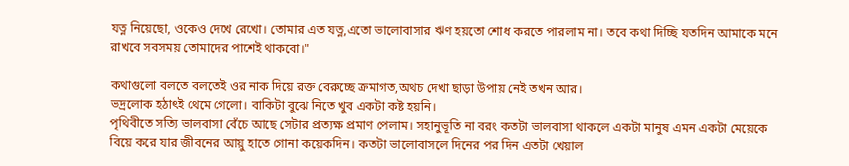যত্ন নিয়েছো, ওকেও দেখে রেখো। তোমার এত যত্ন,এতো ভালোবাসার ঋণ হয়তো শোধ করতে পারলাম না। তবে কথা দিচ্ছি যতদিন আমাকে মনে রাখবে সবসময় তোমাদের পাশেই থাকবো।"

কথাগুলো বলতে বলতেই ওর নাক দিয়ে রক্ত বেরুচ্ছে ক্রমাগত,অথচ দেখা ছাড়া উপায় নেই তখন আর।
ভদ্রলোক হঠাৎই থেমে গেলো। বাকিটা বুঝে নিতে খুব একটা কষ্ট হয়নি।
পৃথিবীতে সত্যি ভালবাসা বেঁচে আছে সেটার প্রত্যক্ষ প্রমাণ পেলাম। সহানুভূতি না বরং কতটা ভালবাসা থাকলে একটা মানুষ এমন একটা মেয়েকে বিয়ে করে যার জীবনের আয়ু হাতে গোনা কয়েকদিন। কতটা ভালোবাসলে দিনের পর দিন এতটা খেয়াল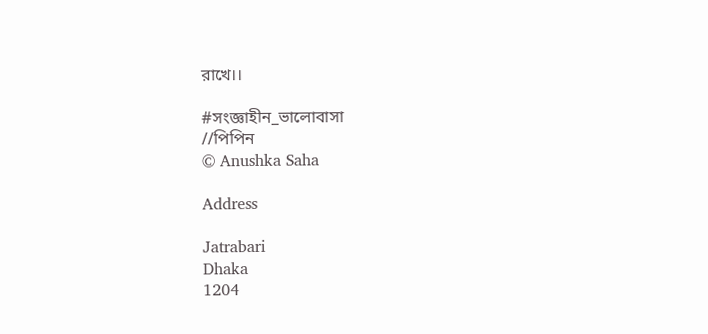রাখে।।

#সংজ্ঞাহীন_ভালোবাসা
//পিপিন
© Anushka Saha

Address

Jatrabari
Dhaka
1204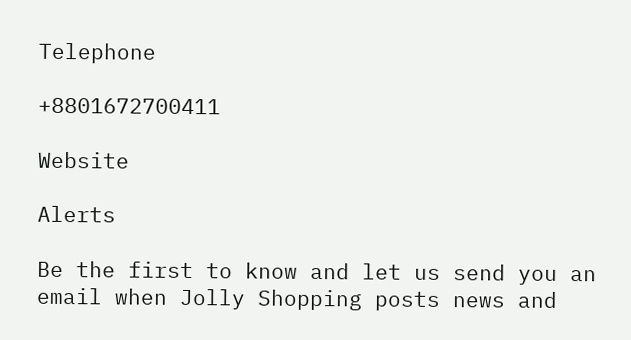Telephone

+8801672700411

Website

Alerts

Be the first to know and let us send you an email when Jolly Shopping posts news and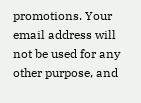promotions. Your email address will not be used for any other purpose, and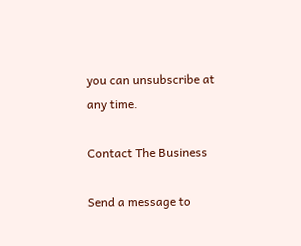you can unsubscribe at any time.

Contact The Business

Send a message to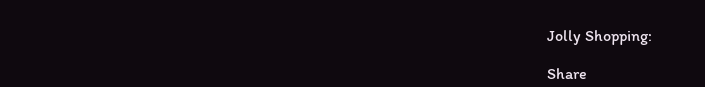Jolly Shopping:

Share